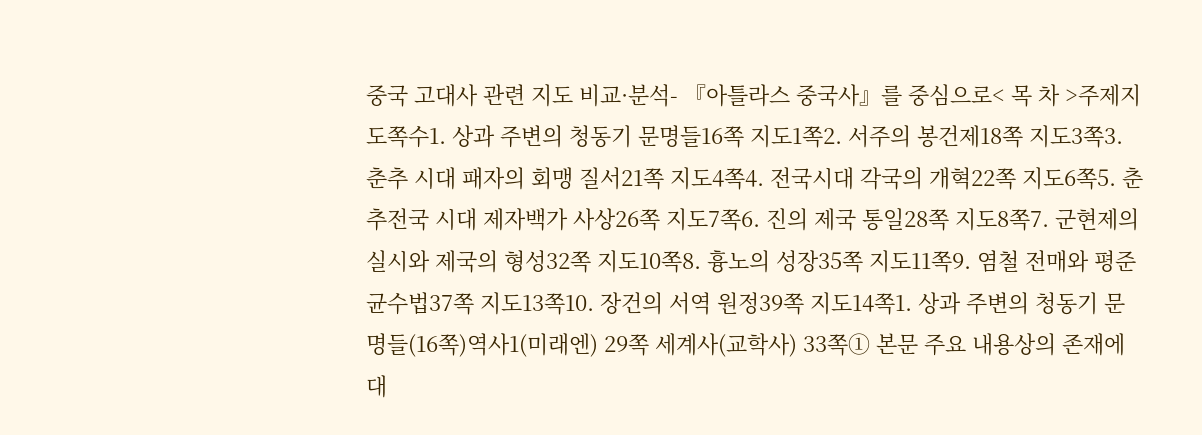중국 고대사 관련 지도 비교·분석- 『아틀라스 중국사』를 중심으로< 목 차 >주제지도쪽수1. 상과 주변의 청동기 문명들16쪽 지도1쪽2. 서주의 봉건제18쪽 지도3쪽3. 춘추 시대 패자의 회맹 질서21쪽 지도4쪽4. 전국시대 각국의 개혁22쪽 지도6쪽5. 춘추전국 시대 제자백가 사상26쪽 지도7쪽6. 진의 제국 통일28쪽 지도8쪽7. 군현제의 실시와 제국의 형성32쪽 지도10쪽8. 흉노의 성장35쪽 지도11쪽9. 염철 전매와 평준균수법37쪽 지도13쪽10. 장건의 서역 원정39쪽 지도14쪽1. 상과 주변의 청동기 문명들(16쪽)역사1(미래엔) 29쪽 세계사(교학사) 33쪽① 본문 주요 내용상의 존재에 대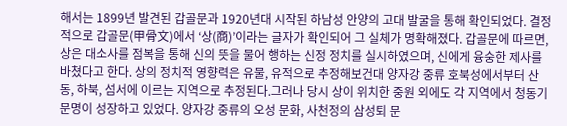해서는 1899년 발견된 갑골문과 1920년대 시작된 하남성 안양의 고대 발굴을 통해 확인되었다. 결정적으로 갑골문(甲骨文)에서 ‘상(商)’이라는 글자가 확인되어 그 실체가 명확해졌다. 갑골문에 따르면, 상은 대소사를 점복을 통해 신의 뜻을 물어 행하는 신정 정치를 실시하였으며, 신에게 융숭한 제사를 바쳤다고 한다. 상의 정치적 영향력은 유물, 유적으로 추정해보건대 양자강 중류 호북성에서부터 산동, 하북, 섬서에 이르는 지역으로 추정된다.그러나 당시 상이 위치한 중원 외에도 각 지역에서 청동기 문명이 성장하고 있었다. 양자강 중류의 오성 문화, 사천정의 삼성퇴 문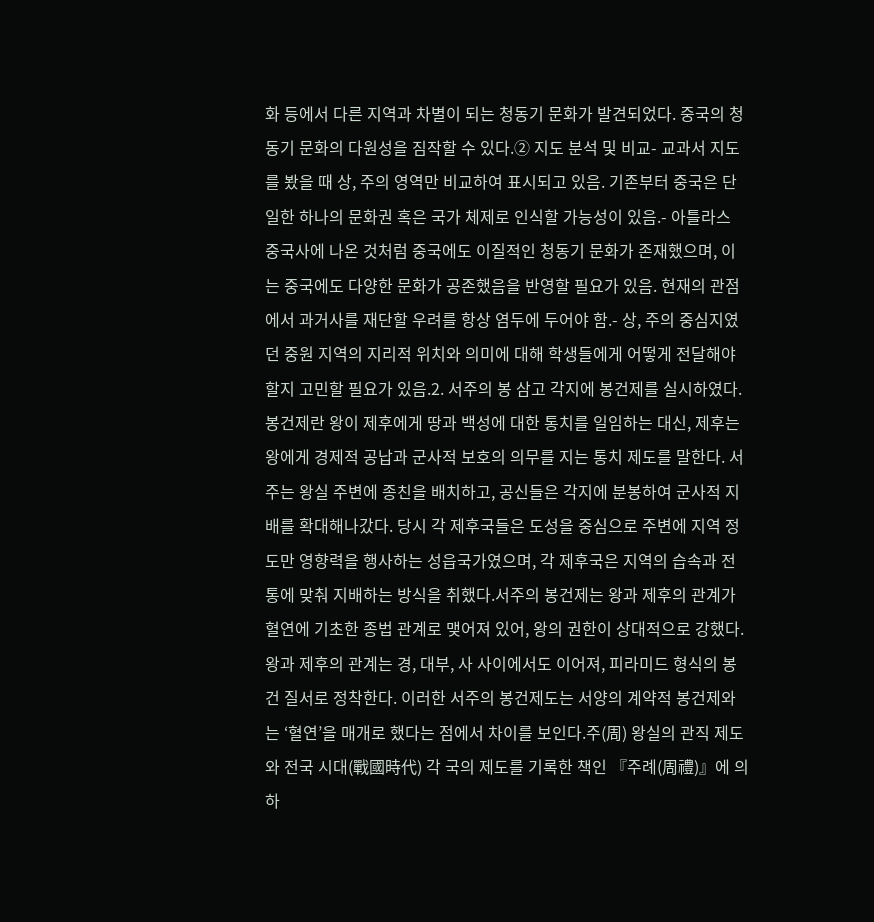화 등에서 다른 지역과 차별이 되는 청동기 문화가 발견되었다. 중국의 청동기 문화의 다원성을 짐작할 수 있다.② 지도 분석 및 비교- 교과서 지도를 봤을 때 상, 주의 영역만 비교하여 표시되고 있음. 기존부터 중국은 단일한 하나의 문화권 혹은 국가 체제로 인식할 가능성이 있음.- 아틀라스 중국사에 나온 것처럼 중국에도 이질적인 청동기 문화가 존재했으며, 이는 중국에도 다양한 문화가 공존했음을 반영할 필요가 있음. 현재의 관점에서 과거사를 재단할 우려를 항상 염두에 두어야 함.- 상, 주의 중심지였던 중원 지역의 지리적 위치와 의미에 대해 학생들에게 어떻게 전달해야 할지 고민할 필요가 있음.2. 서주의 봉 삼고 각지에 봉건제를 실시하였다. 봉건제란 왕이 제후에게 땅과 백성에 대한 통치를 일임하는 대신, 제후는 왕에게 경제적 공납과 군사적 보호의 의무를 지는 통치 제도를 말한다. 서주는 왕실 주변에 종친을 배치하고, 공신들은 각지에 분봉하여 군사적 지배를 확대해나갔다. 당시 각 제후국들은 도성을 중심으로 주변에 지역 정도만 영향력을 행사하는 성읍국가였으며, 각 제후국은 지역의 습속과 전통에 맞춰 지배하는 방식을 취했다.서주의 봉건제는 왕과 제후의 관계가 혈연에 기초한 종법 관계로 맺어져 있어, 왕의 권한이 상대적으로 강했다. 왕과 제후의 관계는 경, 대부, 사 사이에서도 이어져, 피라미드 형식의 봉건 질서로 정착한다. 이러한 서주의 봉건제도는 서양의 계약적 봉건제와는 ‘혈연’을 매개로 했다는 점에서 차이를 보인다.주(周) 왕실의 관직 제도와 전국 시대(戰國時代) 각 국의 제도를 기록한 책인 『주례(周禮)』에 의하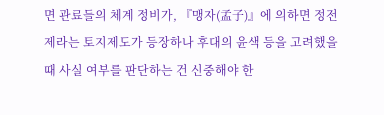면 관료들의 체계 정비가, 『맹자(孟子)』에 의하면 정전제라는 토지제도가 등장하나 후대의 윤색 등을 고려했을 때 사실 여부를 판단하는 건 신중해야 한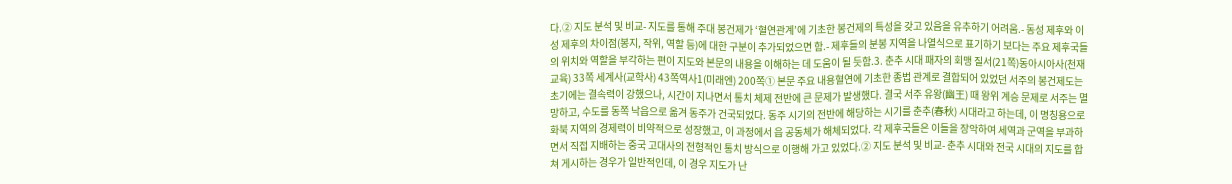다.② 지도 분석 및 비교- 지도를 통해 주대 봉건제가 ‘혈연관계’에 기초한 봉건제의 특성을 갖고 있음을 유추하기 어려움.- 동성 제후와 이성 제후의 차이점(봉지, 작위, 역할 등)에 대한 구분이 추가되었으면 함.- 제후들의 분봉 지역을 나열식으로 표기하기 보다는 주요 제후국들의 위치와 역할을 부각하는 편이 지도와 본문의 내용을 이해하는 데 도움이 될 듯함.3. 춘추 시대 패자의 회맹 질서(21쪽)동아시아사(천재교육) 33쪽 세계사(교학사) 43쪽역사1(미래엔) 200쪽① 본문 주요 내용혈연에 기초한 종법 관계로 결합되어 있었던 서주의 봉건제도는 초기에는 결속력이 강했으나, 시간이 지나면서 통치 체제 전반에 큰 문제가 발생했다. 결국 서주 유왕(幽王) 때 왕위 계승 문제로 서주는 멸망하고, 수도를 동쪽 낙읍으로 옮겨 동주가 건국되었다. 동주 시기의 전반에 해당하는 시기를 춘추(春秋) 시대라고 하는데, 이 명칭용으로 화북 지역의 경제력이 비약적으로 성장했고, 이 과정에서 읍 공동체가 해체되었다. 각 제후국들은 이들을 장악하여 세역과 군역을 부과하면서 직접 지배하는 중국 고대사의 전형적인 통치 방식으로 이행해 가고 있었다.② 지도 분석 및 비교- 춘추 시대와 전국 시대의 지도를 합쳐 게시하는 경우가 일반적인데, 이 경우 지도가 난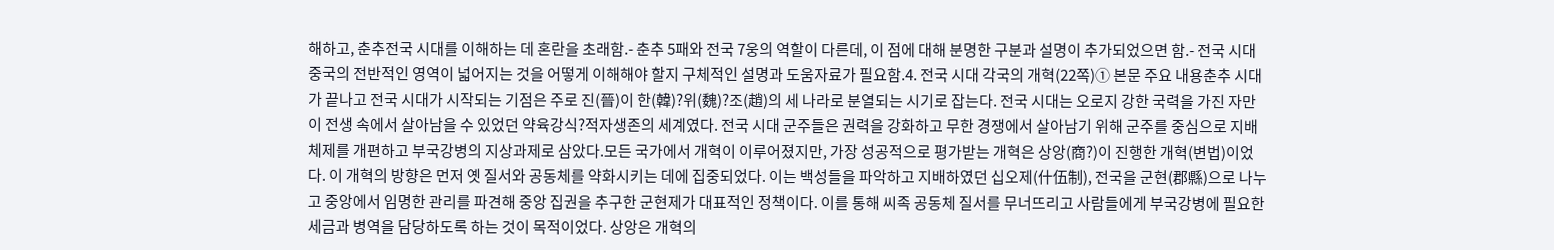해하고, 춘추전국 시대를 이해하는 데 혼란을 초래함.- 춘추 5패와 전국 7웅의 역할이 다른데, 이 점에 대해 분명한 구분과 설명이 추가되었으면 함.- 전국 시대 중국의 전반적인 영역이 넓어지는 것을 어떻게 이해해야 할지 구체적인 설명과 도움자료가 필요함.4. 전국 시대 각국의 개혁(22쪽)① 본문 주요 내용춘추 시대가 끝나고 전국 시대가 시작되는 기점은 주로 진(晉)이 한(韓)?위(魏)?조(趙)의 세 나라로 분열되는 시기로 잡는다. 전국 시대는 오로지 강한 국력을 가진 자만이 전생 속에서 살아남을 수 있었던 약육강식?적자생존의 세계였다. 전국 시대 군주들은 권력을 강화하고 무한 경쟁에서 살아남기 위해 군주를 중심으로 지배 체제를 개편하고 부국강병의 지상과제로 삼았다.모든 국가에서 개혁이 이루어졌지만, 가장 성공적으로 평가받는 개혁은 상앙(商?)이 진행한 개혁(변법)이었다. 이 개혁의 방향은 먼저 옛 질서와 공동체를 약화시키는 데에 집중되었다. 이는 백성들을 파악하고 지배하였던 십오제(什伍制), 전국을 군현(郡縣)으로 나누고 중앙에서 임명한 관리를 파견해 중앙 집권을 추구한 군현제가 대표적인 정책이다. 이를 통해 씨족 공동체 질서를 무너뜨리고 사람들에게 부국강병에 필요한 세금과 병역을 담당하도록 하는 것이 목적이었다. 상앙은 개혁의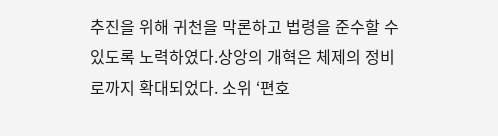추진을 위해 귀천을 막론하고 법령을 준수할 수 있도록 노력하였다.상앙의 개혁은 체제의 정비로까지 확대되었다. 소위 ‘편호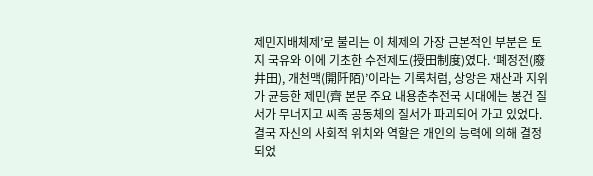제민지배체제’로 불리는 이 체제의 가장 근본적인 부분은 토지 국유와 이에 기초한 수전제도(授田制度)였다. ‘폐정전(廢井田), 개천맥(開阡陌)’이라는 기록처럼, 상앙은 재산과 지위가 균등한 제민(齊 본문 주요 내용춘추전국 시대에는 봉건 질서가 무너지고 씨족 공동체의 질서가 파괴되어 가고 있었다. 결국 자신의 사회적 위치와 역할은 개인의 능력에 의해 결정되었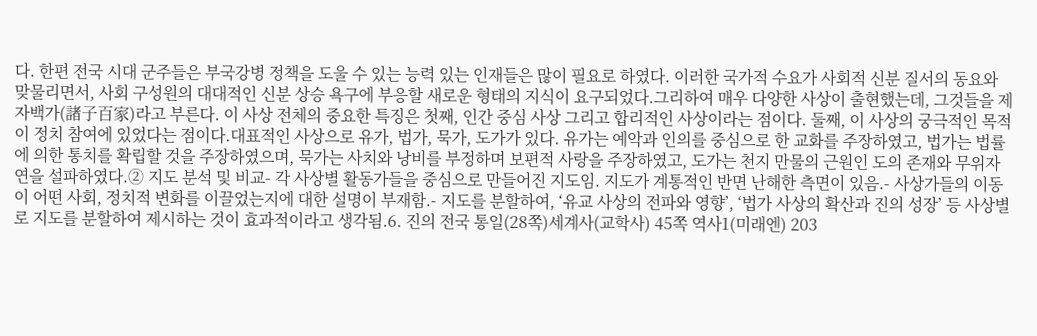다. 한편 전국 시대 군주들은 부국강병 정책을 도울 수 있는 능력 있는 인재들은 많이 필요로 하였다. 이러한 국가적 수요가 사회적 신분 질서의 동요와 맞물리면서, 사회 구성원의 대대적인 신분 상승 욕구에 부응할 새로운 형태의 지식이 요구되었다.그리하여 매우 다양한 사상이 출현했는데, 그것들을 제자백가(諸子百家)라고 부른다. 이 사상 전체의 중요한 특징은 첫째, 인간 중심 사상 그리고 합리적인 사상이라는 점이다. 둘째, 이 사상의 궁극적인 목적이 정치 참여에 있었다는 점이다.대표적인 사상으로 유가, 법가, 묵가, 도가가 있다. 유가는 예악과 인의를 중심으로 한 교화를 주장하였고, 법가는 법률에 의한 통치를 확립할 것을 주장하였으며, 묵가는 사치와 낭비를 부정하며 보편적 사랑을 주장하였고, 도가는 천지 만물의 근원인 도의 존재와 무위자연을 설파하였다.② 지도 분석 및 비교- 각 사상별 활동가들을 중심으로 만들어진 지도임. 지도가 계통적인 반면 난해한 측면이 있음.- 사상가들의 이동이 어떤 사회, 정치적 변화를 이끌었는지에 대한 설명이 부재함.- 지도를 분할하여, ‘유교 사상의 전파와 영향’, ‘법가 사상의 확산과 진의 성장’ 등 사상별로 지도를 분할하여 제시하는 것이 효과적이라고 생각됨.6. 진의 전국 통일(28쪽)세계사(교학사) 45쪽 역사1(미래엔) 203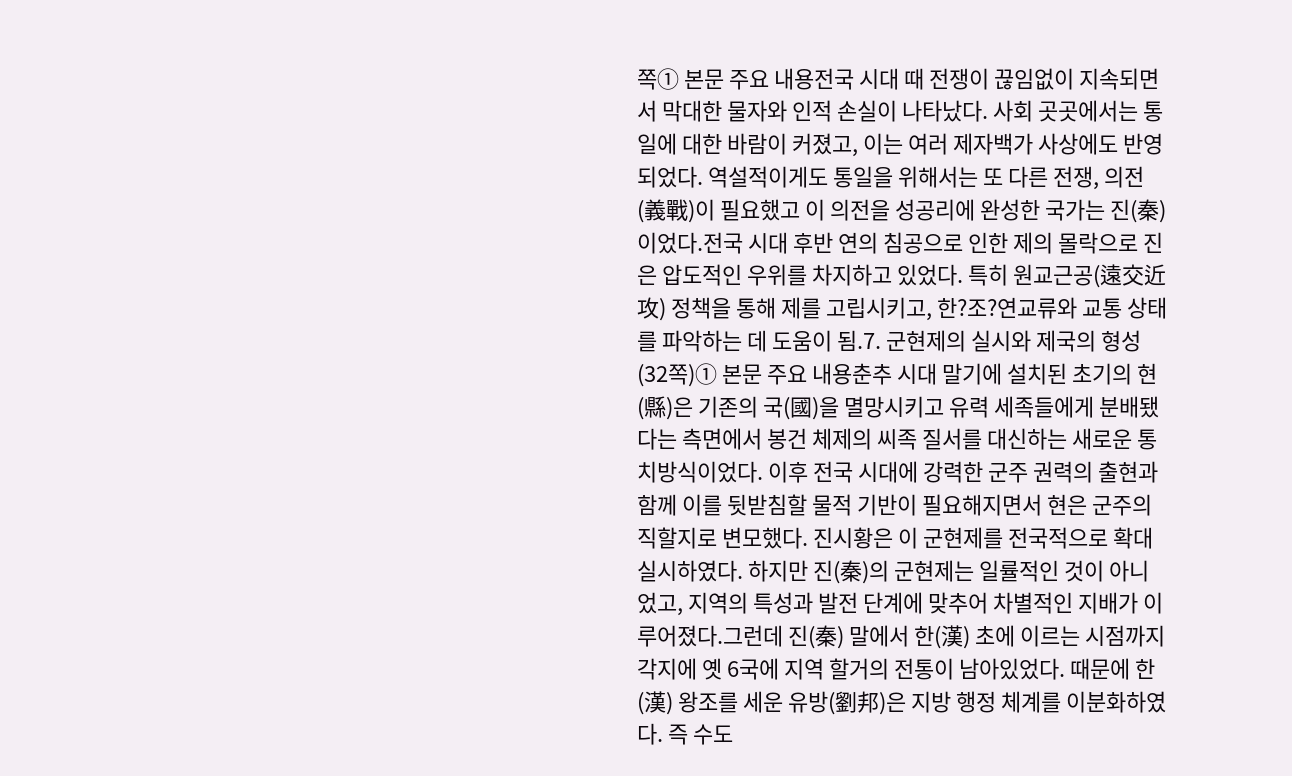쪽① 본문 주요 내용전국 시대 때 전쟁이 끊임없이 지속되면서 막대한 물자와 인적 손실이 나타났다. 사회 곳곳에서는 통일에 대한 바람이 커졌고, 이는 여러 제자백가 사상에도 반영되었다. 역설적이게도 통일을 위해서는 또 다른 전쟁, 의전(義戰)이 필요했고 이 의전을 성공리에 완성한 국가는 진(秦)이었다.전국 시대 후반 연의 침공으로 인한 제의 몰락으로 진은 압도적인 우위를 차지하고 있었다. 특히 원교근공(遠交近攻) 정책을 통해 제를 고립시키고, 한?조?연교류와 교통 상태를 파악하는 데 도움이 됨.7. 군현제의 실시와 제국의 형성(32쪽)① 본문 주요 내용춘추 시대 말기에 설치된 초기의 현(縣)은 기존의 국(國)을 멸망시키고 유력 세족들에게 분배됐다는 측면에서 봉건 체제의 씨족 질서를 대신하는 새로운 통치방식이었다. 이후 전국 시대에 강력한 군주 권력의 출현과 함께 이를 뒷받침할 물적 기반이 필요해지면서 현은 군주의 직할지로 변모했다. 진시황은 이 군현제를 전국적으로 확대 실시하였다. 하지만 진(秦)의 군현제는 일률적인 것이 아니었고, 지역의 특성과 발전 단계에 맞추어 차별적인 지배가 이루어졌다.그런데 진(秦) 말에서 한(漢) 초에 이르는 시점까지 각지에 옛 6국에 지역 할거의 전통이 남아있었다. 때문에 한(漢) 왕조를 세운 유방(劉邦)은 지방 행정 체계를 이분화하였다. 즉 수도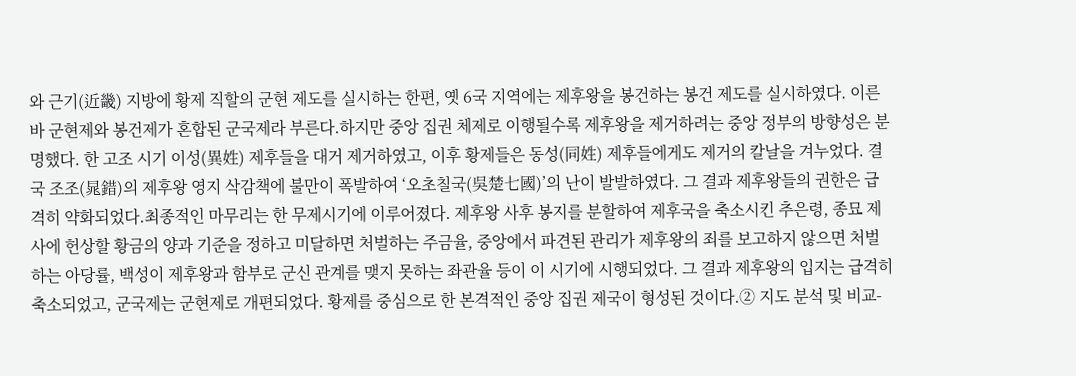와 근기(近畿) 지방에 황제 직할의 군현 제도를 실시하는 한편, 옛 6국 지역에는 제후왕을 봉건하는 봉건 제도를 실시하였다. 이른바 군현제와 봉건제가 혼합된 군국제라 부른다.하지만 중앙 집권 체제로 이행될수록 제후왕을 제거하려는 중앙 정부의 방향성은 분명했다. 한 고조 시기 이성(異姓) 제후들을 대거 제거하였고, 이후 황제들은 동성(同姓) 제후들에게도 제거의 칼날을 겨누었다. 결국 조조(晁錯)의 제후왕 영지 삭감책에 불만이 폭발하여 ‘오초칠국(吳楚七國)’의 난이 발발하였다. 그 결과 제후왕들의 권한은 급격히 약화되었다.최종적인 마무리는 한 무제시기에 이루어졌다. 제후왕 사후 봉지를 분할하여 제후국을 축소시킨 추은령, 종묘 제사에 헌상할 황금의 양과 기준을 정하고 미달하면 처벌하는 주금율, 중앙에서 파견된 관리가 제후왕의 죄를 보고하지 않으면 처벌하는 아당률, 백성이 제후왕과 함부로 군신 관계를 맺지 못하는 좌관율 등이 이 시기에 시행되었다. 그 결과 제후왕의 입지는 급격히 축소되었고, 군국제는 군현제로 개편되었다. 황제를 중심으로 한 본격적인 중앙 집권 제국이 형성된 것이다.② 지도 분석 및 비교-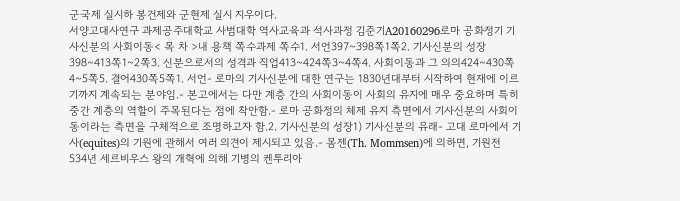군국제 실시하 봉건제와 군현제 실시 지우이다.
서양고대사연구 과제공주대학교 사범대학 역사교육과 석사과정 김준기A20160296로마 공화정기 기사신분의 사회이동< 목 차 >내 용책 쪽수과제 쪽수1. 서언397~398쪽1쪽2. 기사신분의 성장398~413쪽1~2쪽3. 신분으로서의 성격과 직업413~424쪽3~4쪽4. 사회이동과 그 의의424~430쪽4~5쪽5. 결어430쪽5쪽1. 서언- 로마의 기사신분에 대한 연구는 1830년대부터 시작하여 현재에 이르기까지 계속되는 분야임.- 본고에서는 다만 계층 간의 사회이동이 사회의 유지에 매우 중요하며 특히 중간 계층의 역할이 주목된다는 점에 착안함.- 로마 공화정의 체제 유지 측면에서 기사신분의 사회이동이라는 측면을 구체적으로 조명하고자 함.2. 기사신분의 성장1) 기사신분의 유래- 고대 로마에서 기사(equites)의 기원에 관해서 여러 의견이 제시되고 있음.- 몸젠(Th. Mommsen)에 의하면, 기원전 534년 세르비우스 왕의 개혁에 의해 기병의 켄투리아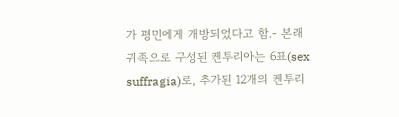가 평민에게 개방되었다고 함.- 본래 귀족으로 구성된 켄투리아는 6표(sex suffragia)로, 추가된 12개의 켄투리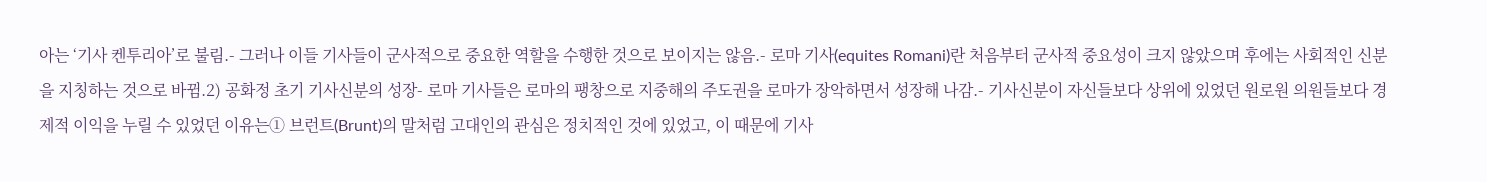아는 ‘기사 켄투리아’로 불림.- 그러나 이들 기사들이 군사적으로 중요한 역할을 수행한 것으로 보이지는 않음.- 로마 기사(equites Romani)란 처음부터 군사적 중요성이 크지 않았으며 후에는 사회적인 신분을 지칭하는 것으로 바뀜.2) 공화정 초기 기사신분의 성장- 로마 기사들은 로마의 팽창으로 지중해의 주도권을 로마가 장악하면서 성장해 나감.- 기사신분이 자신들보다 상위에 있었던 원로원 의원들보다 경제적 이익을 누릴 수 있었던 이유는① 브런트(Brunt)의 말처럼 고대인의 관심은 정치적인 것에 있었고, 이 때문에 기사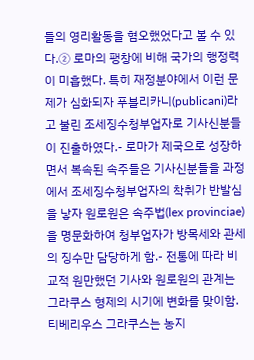들의 영리활동을 혐오했었다고 볼 수 있다.② 로마의 팽창에 비해 국가의 행정력이 미흡했다. 특히 재정분야에서 이런 문제가 심화되자 푸블리카니(publicani)라고 불린 조세징수청부업자로 기사신분들이 진출하였다.- 로마가 제국으로 성장하면서 복속된 속주들은 기사신분들을 과정에서 조세징수청부업자의 착취가 반발심을 낳자 원로원은 속주법(lex provinciae)을 명문화하여 청부업자가 방목세와 관세의 징수만 담당하게 함.- 전통에 따라 비교적 원만했던 기사와 원로원의 관계는 그라쿠스 형제의 시기에 변화를 맞이함. 티베리우스 그라쿠스는 농지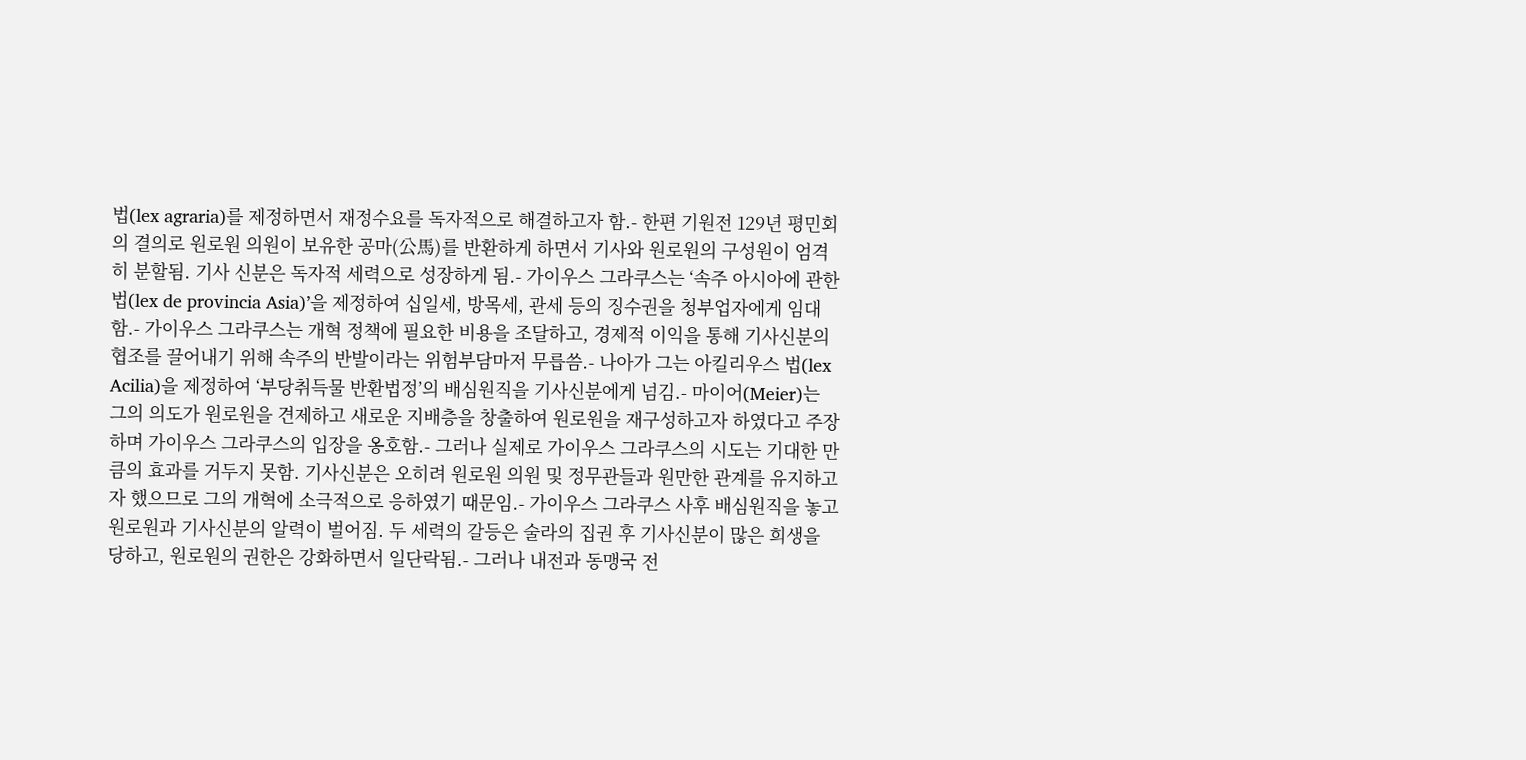법(lex agraria)를 제정하면서 재정수요를 독자적으로 해결하고자 함.- 한편 기원전 129년 평민회의 결의로 원로원 의원이 보유한 공마(公馬)를 반환하게 하면서 기사와 원로원의 구성원이 엄격히 분할됨. 기사 신분은 독자적 세력으로 성장하게 됨.- 가이우스 그라쿠스는 ‘속주 아시아에 관한 법(lex de provincia Asia)’을 제정하여 십일세, 방목세, 관세 등의 징수권을 청부업자에게 임대함.- 가이우스 그라쿠스는 개혁 정책에 필요한 비용을 조달하고, 경제적 이익을 통해 기사신분의 협조를 끌어내기 위해 속주의 반발이라는 위험부담마저 무릅씀.- 나아가 그는 아킬리우스 법(lex Acilia)을 제정하여 ‘부당취득물 반환법정’의 배심원직을 기사신분에게 넘김.- 마이어(Meier)는 그의 의도가 원로원을 견제하고 새로운 지배층을 창출하여 원로원을 재구성하고자 하였다고 주장하며 가이우스 그라쿠스의 입장을 옹호함.- 그러나 실제로 가이우스 그라쿠스의 시도는 기대한 만큼의 효과를 거두지 못함. 기사신분은 오히려 원로원 의원 및 정무관들과 원만한 관계를 유지하고자 했으므로 그의 개혁에 소극적으로 응하였기 때문임.- 가이우스 그라쿠스 사후 배심원직을 놓고 원로원과 기사신분의 알력이 벌어짐. 두 세력의 갈등은 술라의 집권 후 기사신분이 많은 희생을 당하고, 원로원의 권한은 강화하면서 일단락됨.- 그러나 내전과 동맹국 전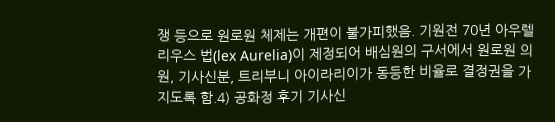쟁 등으로 원로원 체제는 개편이 불가피했음. 기원전 70년 아우렐리우스 법(lex Aurelia)이 제정되어 배심원의 구서에서 원로원 의원, 기사신분, 트리부니 아이라리이가 동등한 비율로 결정권을 가지도록 함.4) 공화정 후기 기사신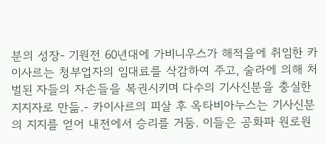분의 성장- 기원전 60년대에 가비니우스가 해적을에 취임한 카이사르는 청부업자의 임대료를 삭감하여 주고, 술라에 의해 처벌된 자들의 자손들을 복권시키며 다수의 기사신분을 충실한 지지자로 만듦.- 카이사르의 피살 후 옥타비아누스는 기사신분의 지지를 얻어 내전에서 승리를 거둠. 이들은 공화파 원로원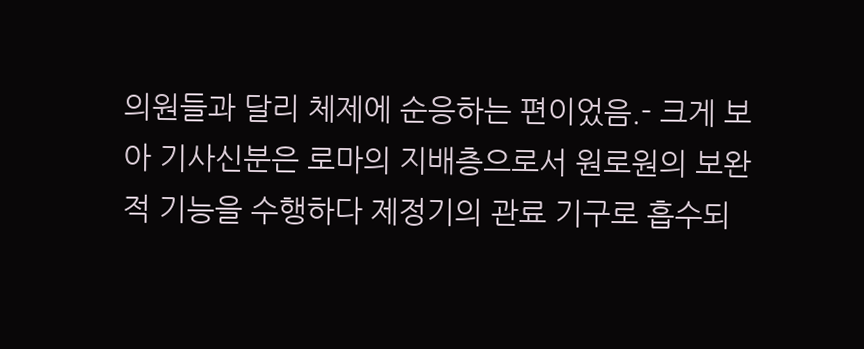의원들과 달리 체제에 순응하는 편이었음.- 크게 보아 기사신분은 로마의 지배층으로서 원로원의 보완적 기능을 수행하다 제정기의 관료 기구로 흡수되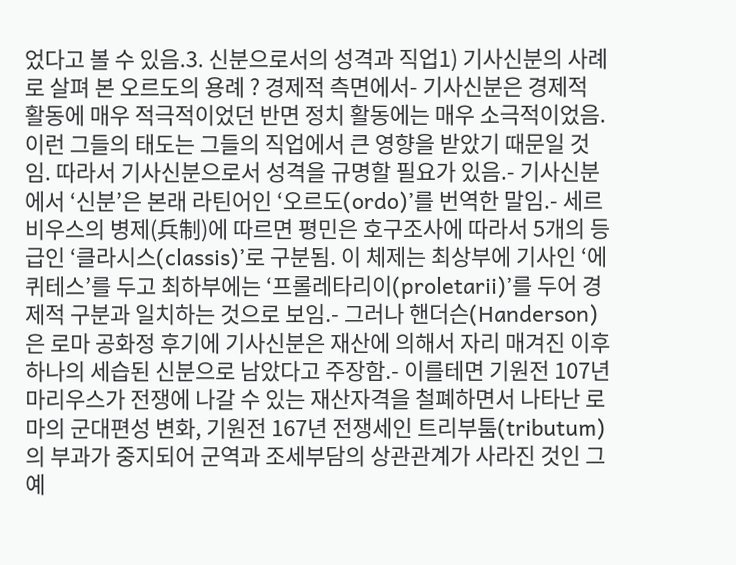었다고 볼 수 있음.3. 신분으로서의 성격과 직업1) 기사신분의 사례로 살펴 본 오르도의 용례 ? 경제적 측면에서- 기사신분은 경제적 활동에 매우 적극적이었던 반면 정치 활동에는 매우 소극적이었음. 이런 그들의 태도는 그들의 직업에서 큰 영향을 받았기 때문일 것임. 따라서 기사신분으로서 성격을 규명할 필요가 있음.- 기사신분에서 ‘신분’은 본래 라틴어인 ‘오르도(ordo)’를 번역한 말임.- 세르비우스의 병제(兵制)에 따르면 평민은 호구조사에 따라서 5개의 등급인 ‘클라시스(classis)’로 구분됨. 이 체제는 최상부에 기사인 ‘에퀴테스’를 두고 최하부에는 ‘프롤레타리이(proletarii)’를 두어 경제적 구분과 일치하는 것으로 보임.- 그러나 핸더슨(Handerson)은 로마 공화정 후기에 기사신분은 재산에 의해서 자리 매겨진 이후 하나의 세습된 신분으로 남았다고 주장함.- 이를테면 기원전 107년 마리우스가 전쟁에 나갈 수 있는 재산자격을 철폐하면서 나타난 로마의 군대편성 변화, 기원전 167년 전쟁세인 트리부툼(tributum)의 부과가 중지되어 군역과 조세부담의 상관관계가 사라진 것인 그 예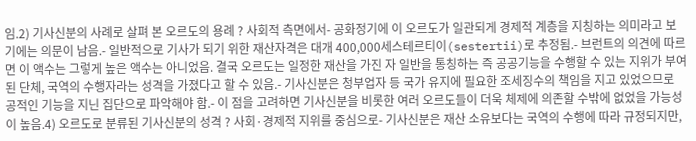임.2) 기사신분의 사례로 살펴 본 오르도의 용례 ? 사회적 측면에서- 공화정기에 이 오르도가 일관되게 경제적 계층을 지칭하는 의미라고 보기에는 의문이 남음.- 일반적으로 기사가 되기 위한 재산자격은 대개 400,000세스테르티이(sestertii)로 추정됨.- 브런트의 의견에 따르면 이 액수는 그렇게 높은 액수는 아니었음. 결국 오르도는 일정한 재산을 가진 자 일반을 통칭하는 즉 공공기능을 수행할 수 있는 지위가 부여된 단체, 국역의 수행자라는 성격을 가졌다고 할 수 있음.- 기사신분은 청부업자 등 국가 유지에 필요한 조세징수의 책임을 지고 있었으므로 공적인 기능을 지닌 집단으로 파악해야 함.- 이 점을 고려하면 기사신분을 비롯한 여러 오르도들이 더욱 체제에 의존할 수밖에 없었을 가능성이 높음.4) 오르도로 분류된 기사신분의 성격 ? 사회·경제적 지위를 중심으로- 기사신분은 재산 소유보다는 국역의 수행에 따라 규정되지만,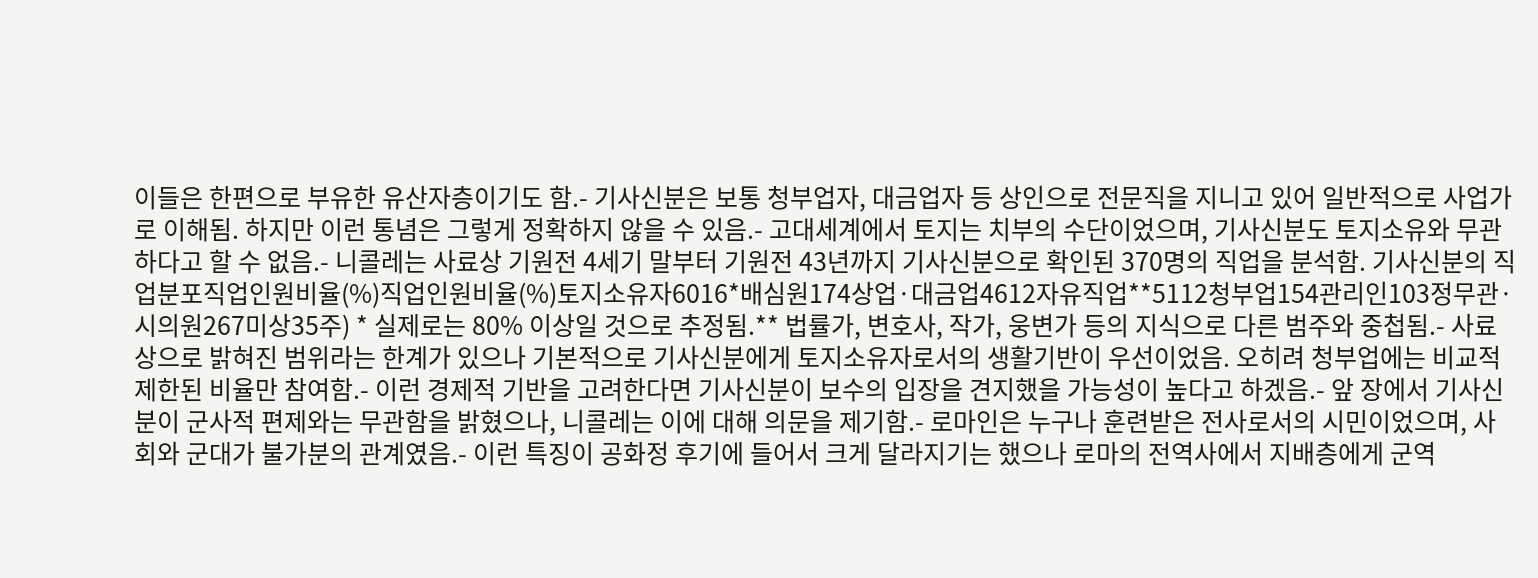이들은 한편으로 부유한 유산자층이기도 함.- 기사신분은 보통 청부업자, 대금업자 등 상인으로 전문직을 지니고 있어 일반적으로 사업가로 이해됨. 하지만 이런 통념은 그렇게 정확하지 않을 수 있음.- 고대세계에서 토지는 치부의 수단이었으며, 기사신분도 토지소유와 무관하다고 할 수 없음.- 니콜레는 사료상 기원전 4세기 말부터 기원전 43년까지 기사신분으로 확인된 370명의 직업을 분석함. 기사신분의 직업분포직업인원비율(%)직업인원비율(%)토지소유자6016*배심원174상업·대금업4612자유직업**5112청부업154관리인103정무관·시의원267미상35주) * 실제로는 80% 이상일 것으로 추정됨.** 법률가, 변호사, 작가, 웅변가 등의 지식으로 다른 범주와 중첩됨.- 사료상으로 밝혀진 범위라는 한계가 있으나 기본적으로 기사신분에게 토지소유자로서의 생활기반이 우선이었음. 오히려 청부업에는 비교적 제한된 비율만 참여함.- 이런 경제적 기반을 고려한다면 기사신분이 보수의 입장을 견지했을 가능성이 높다고 하겠음.- 앞 장에서 기사신분이 군사적 편제와는 무관함을 밝혔으나, 니콜레는 이에 대해 의문을 제기함.- 로마인은 누구나 훈련받은 전사로서의 시민이었으며, 사회와 군대가 불가분의 관계였음.- 이런 특징이 공화정 후기에 들어서 크게 달라지기는 했으나 로마의 전역사에서 지배층에게 군역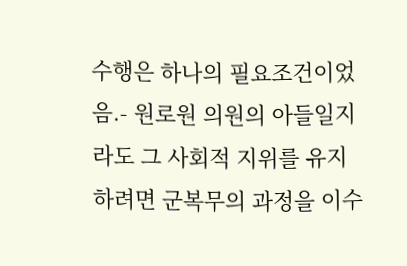수행은 하나의 필요조건이었음.- 원로원 의원의 아들일지라도 그 사회적 지위를 유지하려면 군복무의 과정을 이수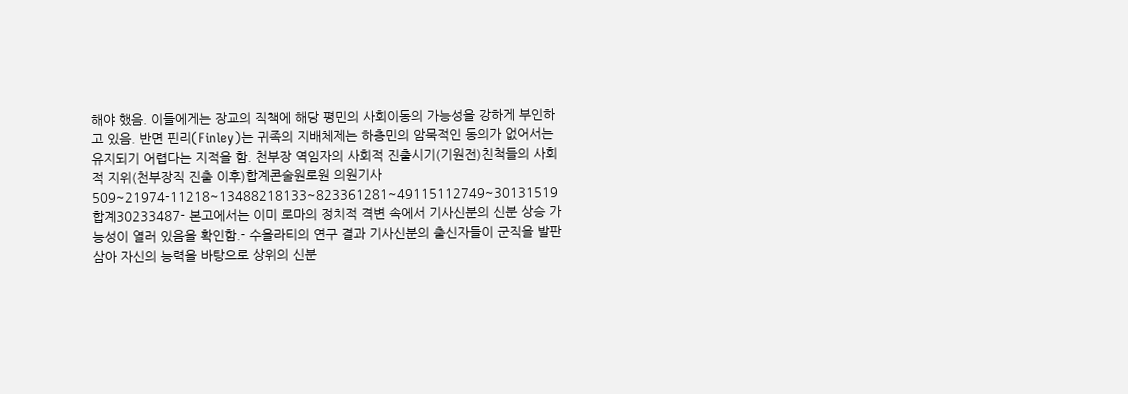해야 했음. 이들에게는 장교의 직책에 해당 평민의 사회이동의 가능성을 강하게 부인하고 있음. 반면 핀리(Finley)는 귀족의 지배체제는 하층민의 암묵적인 동의가 없어서는 유지되기 어렵다는 지적을 함. 천부장 역임자의 사회적 진출시기(기원전)친척들의 사회적 지위(천부장직 진출 이후)합계콘술원로원 의원기사509~21974-11218~13488218133~823361281~49115112749~30131519합계30233487- 본고에서는 이미 로마의 정치적 격변 속에서 기사신분의 신분 상승 가능성이 열러 있음을 확인함.- 수올라티의 연구 결과 기사신분의 출신자들이 군직을 발판 삼아 자신의 능력을 바탕으로 상위의 신분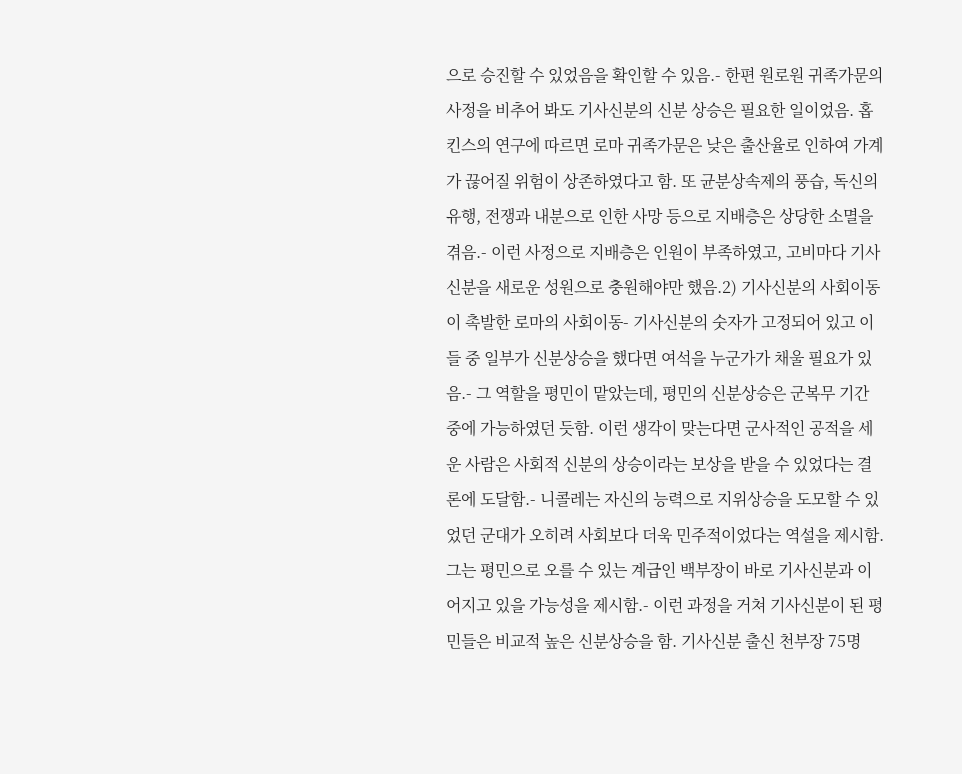으로 승진할 수 있었음을 확인할 수 있음.- 한편 원로원 귀족가문의 사정을 비추어 봐도 기사신분의 신분 상승은 필요한 일이었음. 홉킨스의 연구에 따르면 로마 귀족가문은 낮은 출산율로 인하여 가계가 끊어질 위험이 상존하였다고 함. 또 균분상속제의 풍습, 독신의 유행, 전쟁과 내분으로 인한 사망 등으로 지배층은 상당한 소멸을 겪음.- 이런 사정으로 지배층은 인원이 부족하였고, 고비마다 기사신분을 새로운 성원으로 충원해야만 했음.2) 기사신분의 사회이동이 촉발한 로마의 사회이동- 기사신분의 숫자가 고정되어 있고 이들 중 일부가 신분상승을 했다면 여석을 누군가가 채울 필요가 있음.- 그 역할을 평민이 맡았는데, 평민의 신분상승은 군복무 기간 중에 가능하였던 듯함. 이런 생각이 맞는다면 군사적인 공적을 세운 사람은 사회적 신분의 상승이라는 보상을 받을 수 있었다는 결론에 도달함.- 니콜레는 자신의 능력으로 지위상승을 도모할 수 있었던 군대가 오히려 사회보다 더욱 민주적이었다는 역설을 제시함. 그는 평민으로 오를 수 있는 계급인 백부장이 바로 기사신분과 이어지고 있을 가능성을 제시함.- 이런 과정을 거쳐 기사신분이 된 평민들은 비교적 높은 신분상승을 함. 기사신분 출신 천부장 75명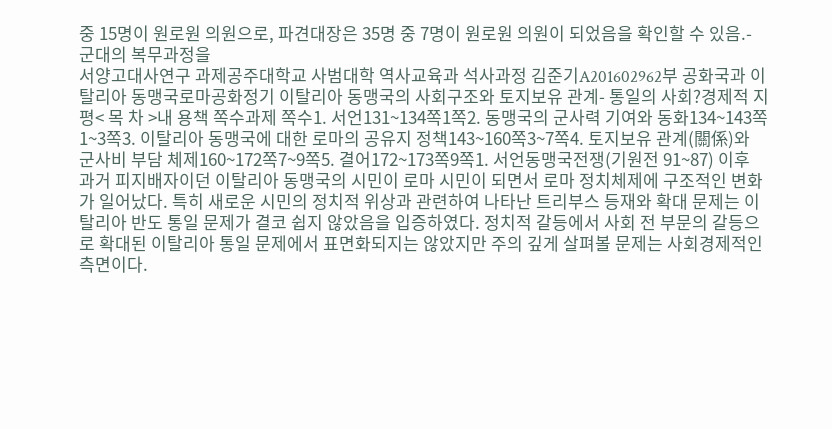중 15명이 원로원 의원으로, 파견대장은 35명 중 7명이 원로원 의원이 되었음을 확인할 수 있음.- 군대의 복무과정을
서양고대사연구 과제공주대학교 사범대학 역사교육과 석사과정 김준기A201602962부 공화국과 이탈리아 동맹국로마공화정기 이탈리아 동맹국의 사회구조와 토지보유 관계- 통일의 사회?경제적 지평< 목 차 >내 용책 쪽수과제 쪽수1. 서언131~134쪽1쪽2. 동맹국의 군사력 기여와 동화134~143쪽1~3쪽3. 이탈리아 동맹국에 대한 로마의 공유지 정책143~160쪽3~7쪽4. 토지보유 관계(關係)와 군사비 부담 체제160~172쪽7~9쪽5. 결어172~173쪽9쪽1. 서언동맹국전쟁(기원전 91~87) 이후 과거 피지배자이던 이탈리아 동맹국의 시민이 로마 시민이 되면서 로마 정치체제에 구조적인 변화가 일어났다. 특히 새로운 시민의 정치적 위상과 관련하여 나타난 트리부스 등재와 확대 문제는 이탈리아 반도 통일 문제가 결코 쉽지 않았음을 입증하였다. 정치적 갈등에서 사회 전 부문의 갈등으로 확대된 이탈리아 통일 문제에서 표면화되지는 않았지만 주의 깊게 살펴볼 문제는 사회경제적인 측면이다.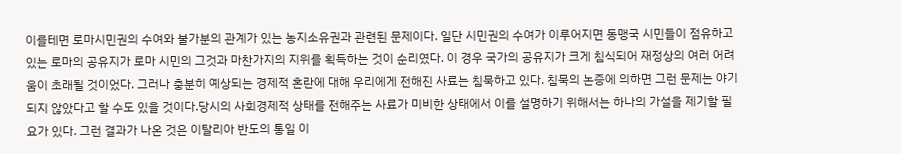이를테면 로마시민권의 수여와 불가분의 관계가 있는 농지소유권과 관련된 문제이다. 일단 시민권의 수여가 이루어지면 동맹국 시민들이 점유하고 있는 로마의 공유지가 로마 시민의 그것과 마찬가지의 지위를 획득하는 것이 순리였다. 이 경우 국가의 공유지가 크게 침식되어 재정상의 여러 어려움이 초래될 것이었다. 그러나 충분히 예상되는 경제적 혼란에 대해 우리에게 전해진 사료는 침묵하고 있다. 침묵의 논증에 의하면 그런 문제는 야기되지 않았다고 할 수도 있을 것이다.당시의 사회경제적 상태를 전해주는 사료가 미비한 상태에서 이를 설명하기 위해서는 하나의 가설을 제기할 필요가 있다. 그런 결과가 나온 것은 이탈리아 반도의 통일 이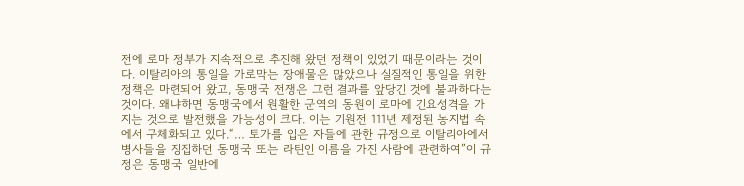전에 로마 정부가 지속적으로 추진해 왔던 정책이 있었기 때문이라는 것이다. 이탈리아의 통일을 가로막는 장애물은 많았으나 실질적인 통일을 위한 정책은 마련되어 왔고, 동맹국 전쟁은 그런 결과를 앞당긴 것에 불과하다는 것이다. 왜냐하면 동맹국에서 원활한 군역의 동원이 로마에 긴요성격을 가지는 것으로 발전했을 가능성이 크다. 이는 기원전 111년 제정된 농지법 속에서 구체화되고 있다.“… 토가를 입은 자들에 관한 규정으로 이탈리아에서 병사들을 징집하던 동맹국 또는 라틴인 이름을 가진 사람에 관련하여”이 규정은 동맹국 일반에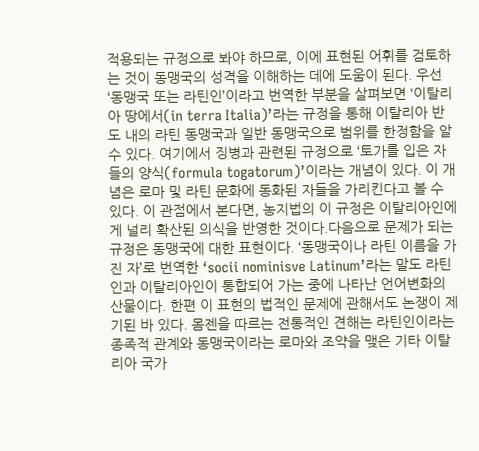적용되는 규정으로 봐야 하므로, 이에 표현된 어휘를 검토하는 것이 동맹국의 성격을 이해하는 데에 도움이 된다. 우선 ‘동맹국 또는 라틴인’이라고 번역한 부분을 살펴보면 ‘이탈리아 땅에서(in terra Italia)’라는 규정을 통해 이탈리아 반도 내의 라틴 동맹국과 일반 동맹국으로 범위를 한정함을 알 수 있다. 여기에서 징병과 관련된 규정으로 ‘토가를 입은 자들의 양식(formula togatorum)’이라는 개념이 있다. 이 개념은 로마 및 라틴 문화에 동화된 자들을 가리킨다고 볼 수 있다. 이 관점에서 본다면, 농지법의 이 규정은 이탈리아인에게 널리 확산된 의식을 반영한 것이다.다음으로 문제가 되는 규정은 동맹국에 대한 표현이다. ‘동맹국이나 라틴 이름을 가진 자’로 번역한 ‘socii nominisve Latinum’라는 말도 라틴인과 이탈리아인이 통합되어 가는 중에 나타난 언어변화의 산물이다. 한편 이 표현의 법적인 문제에 관해서도 논쟁이 제기된 바 있다. 몸젠을 따르는 전통적인 견해는 라틴인이라는 종족적 관계와 동맹국이라는 로마와 조약을 맺은 기타 이탈리아 국가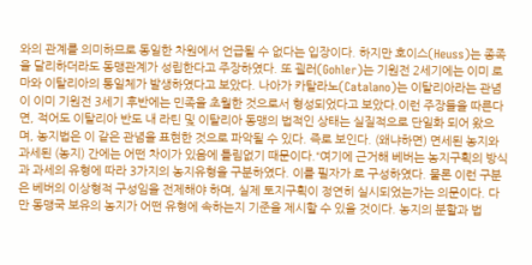와의 관계를 의미하므로 동일한 차원에서 언급될 수 없다는 입장이다. 하지만 호이스(Heuss)는 종족을 달리하더라도 동맹관계가 성립한다고 주장하였다. 또 괼러(Gohler)는 기원전 2세기에는 이미 로마와 이탈리아의 통일체가 발생하였다고 보았다. 나아가 카탈라노(Catalano)는 이탈리아라는 관념이 이미 기원전 3세기 후반에는 민족을 초월한 것으로서 형성되었다고 보았다.이런 주장들을 따른다면, 적어도 이탈리아 반도 내 라틴 및 이탈리아 동맹의 법적인 상태는 실질적으로 단일화 되어 왔으며, 농지법은 이 같은 관념을 표현한 것으로 파악될 수 있다. 즉로 보인다. (왜냐하면) 면세된 농지와 과세된 (농지) 간에는 어떤 차이가 있음에 틀림없기 때문이다.“여기에 근거해 베버는 농지구획의 방식과 과세의 유형에 따라 3가지의 농지유형을 구분하였다. 이를 필자가 로 구성하였다. 물론 이런 구분은 베버의 이상형적 구성임을 전제해야 하며, 실제 토지구획이 정연히 실시되었는가는 의문이다. 다만 동맹국 보유의 농지가 어떤 유형에 속하는지 기준을 제시할 수 있을 것이다. 농지의 분할과 법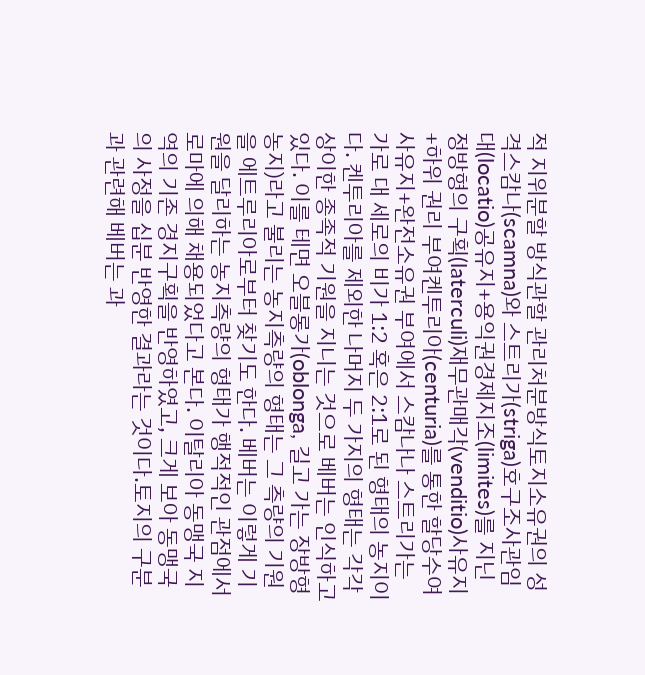적 지위분할 방식관할 관리처분방식토지소유권의 성격스캄나(scamna)와 스트리가(striga)호구조사관임대(locatio)공유지+용익권경제지조(limites)를 지닌 정방형의 구획(laterculi)재무관매각(venditio)사유지+하위 권리 부여켄투리아(centuria)를 통한 할당수여사유지+완전소유권 부여에서 스캄나나 스트리가는 가로 대 세로의 비가 1:2 혹은 2:1로 된 형태의 농지이다. 켄투리아를 제외한 나머지 두 가지의 형태는 각각 상이한 종족적 기원을 지니는 것으로 베버는 인식하고 있다. 이를 테면 오블롱가(oblonga, 길고 가는 장방형 농지)라고 불리는 농지측량의 형태는 그 측량의 기원을 에트루리아로부터 찾기도 한다. 베버는 이렇게 기원을 달리하는 농지측량의 형태가 행적적인 관점에서 로마에 의해 채용되었다고 본다. 이탈리아 동맹국 지역의 기존 경지구획을 반영하였고, 크게 보아 동맹국의 사정을 십분 반영한 결과라는 것이다.토지의 구분과 관련해 베버는 과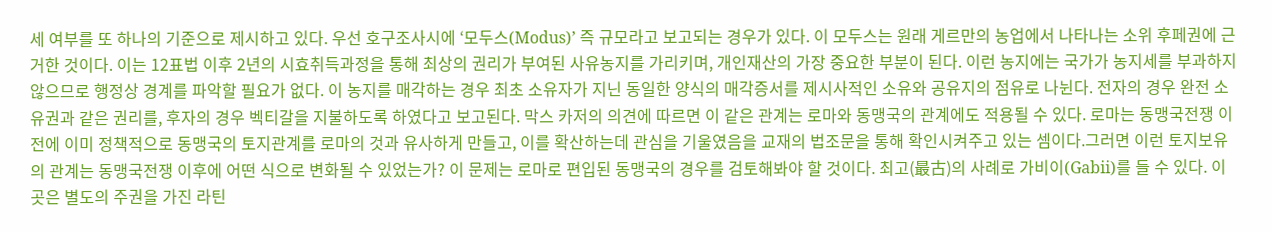세 여부를 또 하나의 기준으로 제시하고 있다. 우선 호구조사시에 ‘모두스(Modus)’ 즉 규모라고 보고되는 경우가 있다. 이 모두스는 원래 게르만의 농업에서 나타나는 소위 후페권에 근거한 것이다. 이는 12표법 이후 2년의 시효취득과정을 통해 최상의 권리가 부여된 사유농지를 가리키며, 개인재산의 가장 중요한 부분이 된다. 이런 농지에는 국가가 농지세를 부과하지 않으므로 행정상 경계를 파악할 필요가 없다. 이 농지를 매각하는 경우 최초 소유자가 지닌 동일한 양식의 매각증서를 제시사적인 소유와 공유지의 점유로 나뉜다. 전자의 경우 완전 소유권과 같은 권리를, 후자의 경우 벡티갈을 지불하도록 하였다고 보고된다. 막스 카저의 의견에 따르면 이 같은 관계는 로마와 동맹국의 관계에도 적용될 수 있다. 로마는 동맹국전쟁 이전에 이미 정책적으로 동맹국의 토지관계를 로마의 것과 유사하게 만들고, 이를 확산하는데 관심을 기울였음을 교재의 법조문을 통해 확인시켜주고 있는 셈이다.그러면 이런 토지보유의 관계는 동맹국전쟁 이후에 어떤 식으로 변화될 수 있었는가? 이 문제는 로마로 편입된 동맹국의 경우를 검토해봐야 할 것이다. 최고(最古)의 사례로 가비이(Gabii)를 들 수 있다. 이곳은 별도의 주권을 가진 라틴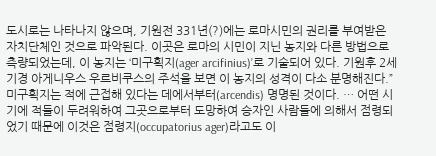도시로는 나타나지 않으며, 기원전 331년(?)에는 로마시민의 권리를 부여받은 자치단체인 것으로 파악된다. 이곳은 로마의 시민이 지닌 농지와 다른 방법으로 측량되었는데, 이 농지는 ‘미구획지(ager arcifinius)’로 기술되어 있다. 기원후 2세기경 아게니우스 우르비쿠스의 주석을 보면 이 농지의 성격이 다소 분명해진다.”미구획지는 적에 근접해 있다는 데에서부터(arcendis) 명명된 것이다. … 어떤 시기에 적들이 두려워하여 그곳으로부터 도망하여 승자인 사람들에 의해서 점령되었기 때문에 이것은 점령지(occupatorius ager)라고도 이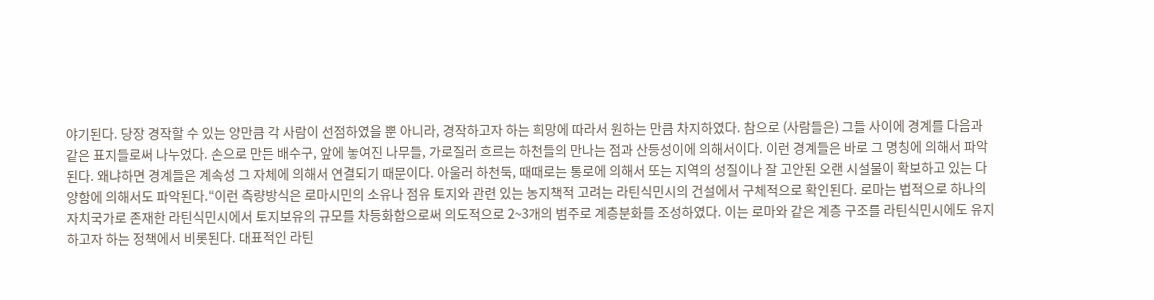야기된다. 당장 경작할 수 있는 양만큼 각 사람이 선점하였을 뿐 아니라, 경작하고자 하는 희망에 따라서 원하는 만큼 차지하였다. 참으로 (사람들은) 그들 사이에 경계를 다음과 같은 표지들로써 나누었다. 손으로 만든 배수구, 앞에 놓여진 나무들, 가로질러 흐르는 하천들의 만나는 점과 산등성이에 의해서이다. 이런 경계들은 바로 그 명칭에 의해서 파악된다. 왜냐하면 경계들은 계속성 그 자체에 의해서 연결되기 때문이다. 아울러 하천둑, 때때로는 통로에 의해서 또는 지역의 성질이나 잘 고안된 오랜 시설물이 확보하고 있는 다양함에 의해서도 파악된다.“이런 측량방식은 로마시민의 소유나 점유 토지와 관련 있는 농지책적 고려는 라틴식민시의 건설에서 구체적으로 확인된다. 로마는 법적으로 하나의 자치국가로 존재한 라틴식민시에서 토지보유의 규모를 차등화함으로써 의도적으로 2~3개의 범주로 계층분화를 조성하였다. 이는 로마와 같은 계층 구조를 라틴식민시에도 유지하고자 하는 정책에서 비롯된다. 대표적인 라틴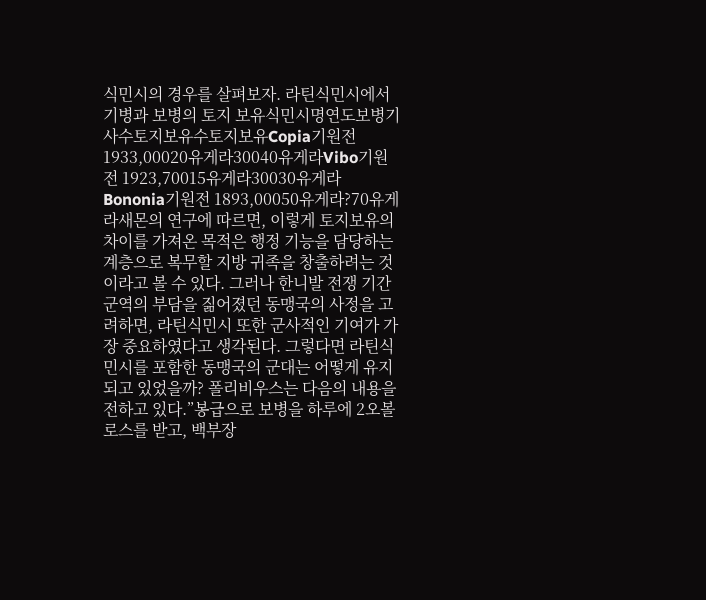식민시의 경우를 살펴보자. 라틴식민시에서 기병과 보병의 토지 보유식민시명연도보병기사수토지보유수토지보유Copia기원전 1933,00020유게라30040유게라Vibo기원전 1923,70015유게라30030유게라Bononia기원전 1893,00050유게라?70유게라새몬의 연구에 따르면, 이렇게 토지보유의 차이를 가져온 목적은 행정 기능을 담당하는 계층으로 복무할 지방 귀족을 창출하려는 것이라고 볼 수 있다. 그러나 한니발 전쟁 기간 군역의 부담을 짊어졌던 동맹국의 사정을 고려하면, 라틴식민시 또한 군사적인 기여가 가장 중요하였다고 생각된다. 그렇다면 라틴식민시를 포함한 동맹국의 군대는 어떻게 유지되고 있었을까? 폴리비우스는 다음의 내용을 전하고 있다.”봉급으로 보병을 하루에 2오볼로스를 받고, 백부장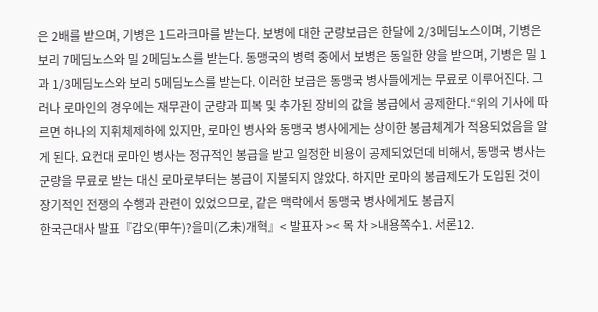은 2배를 받으며, 기병은 1드라크마를 받는다. 보병에 대한 군량보급은 한달에 2/3메딤노스이며, 기병은 보리 7메딤노스와 밀 2메딤노스를 받는다. 동맹국의 병력 중에서 보병은 동일한 양을 받으며, 기병은 밀 1과 1/3메딤노스와 보리 5메딤노스를 받는다. 이러한 보급은 동맹국 병사들에게는 무료로 이루어진다. 그러나 로마인의 경우에는 재무관이 군량과 피복 및 추가된 장비의 값을 봉급에서 공제한다.“위의 기사에 따르면 하나의 지휘체제하에 있지만, 로마인 병사와 동맹국 병사에게는 상이한 봉급체계가 적용되었음을 알게 된다. 요컨대 로마인 병사는 정규적인 봉급을 받고 일정한 비용이 공제되었던데 비해서, 동맹국 병사는 군량을 무료로 받는 대신 로마로부터는 봉급이 지불되지 않았다. 하지만 로마의 봉급제도가 도입된 것이 장기적인 전쟁의 수행과 관련이 있었으므로, 같은 맥락에서 동맹국 병사에게도 봉급지
한국근대사 발표『갑오(甲午)?을미(乙未)개혁』< 발표자 >< 목 차 >내용쪽수1. 서론12.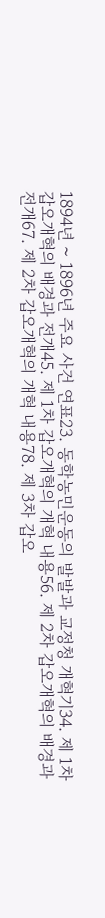1894년 ~ 1896년 주요 사건 연표23. 동학농민운동의 발발과 교정청 개혁기34. 제 1차 갑오개혁의 배경과 전개45. 제 1차 갑오개혁의 개혁 내용56. 제 2차 갑오개혁의 배경과 전개67. 제 2차 갑오개혁의 개혁 내용78. 제 3차 갑오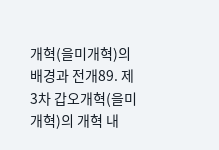개혁(을미개혁)의 배경과 전개89. 제 3차 갑오개혁(을미개혁)의 개혁 내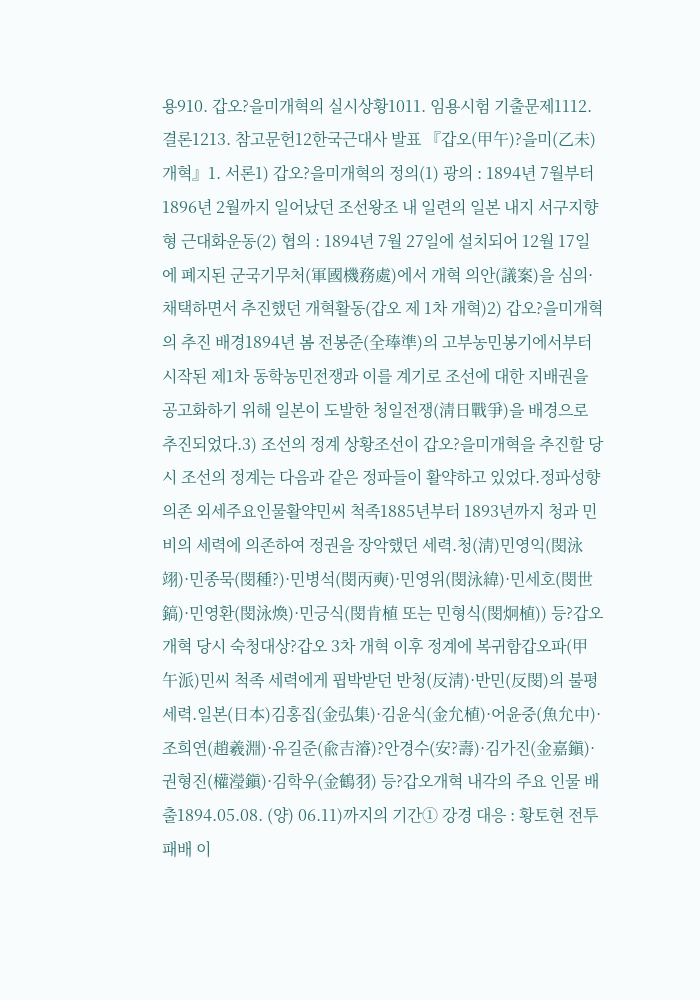용910. 갑오?을미개혁의 실시상황1011. 임용시험 기출문제1112. 결론1213. 참고문헌12한국근대사 발표 『갑오(甲午)?을미(乙未)개혁』1. 서론1) 갑오?을미개혁의 정의(1) 광의 : 1894년 7월부터 1896년 2월까지 일어났던 조선왕조 내 일련의 일본 내지 서구지향형 근대화운동(2) 협의 : 1894년 7월 27일에 설치되어 12월 17일에 폐지된 군국기무처(軍國機務處)에서 개혁 의안(議案)을 심의·채택하면서 추진했던 개혁활동(갑오 제 1차 개혁)2) 갑오?을미개혁의 추진 배경1894년 봄 전봉준(全琫準)의 고부농민봉기에서부터 시작된 제1차 동학농민전쟁과 이를 계기로 조선에 대한 지배권을 공고화하기 위해 일본이 도발한 청일전쟁(淸日戰爭)을 배경으로 추진되었다.3) 조선의 정계 상황조선이 갑오?을미개혁을 추진할 당시 조선의 정계는 다음과 같은 정파들이 활약하고 있었다.정파성향의존 외세주요인물활약민씨 척족1885년부터 1893년까지 청과 민비의 세력에 의존하여 정권을 장악했던 세력.청(淸)민영익(閔泳翊)·민종묵(閔種?)·민병석(閔丙奭)·민영위(閔泳緯)·민세호(閔世鎬)·민영환(閔泳煥)·민긍식(閔肯植 또는 민형식(閔炯植)) 등?갑오개혁 당시 숙청대상?갑오 3차 개혁 이후 정계에 복귀함갑오파(甲午派)민씨 척족 세력에게 핍박받던 반청(反淸)·반민(反閔)의 불평세력.일본(日本)김홍집(金弘集)·김윤식(金允植)·어윤중(魚允中)·조희연(趙羲淵)·유길준(兪吉濬)?안경수(安?壽)·김가진(金嘉鎭)·권형진(權瀅鎭)·김학우(金鶴羽) 등?갑오개혁 내각의 주요 인물 배출1894.05.08. (양) 06.11)까지의 기간① 강경 대응 : 황토현 전투 패배 이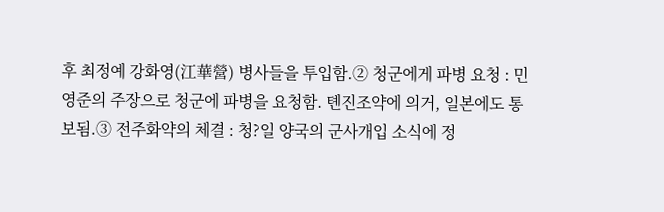후 최정예 강화영(江華營) 병사들을 투입함.② 청군에게 파병 요청 : 민영준의 주장으로 청군에 파병을 요청함. 톈진조약에 의거, 일본에도 통보됨.③ 전주화약의 체결 : 청?일 양국의 군사개입 소식에 정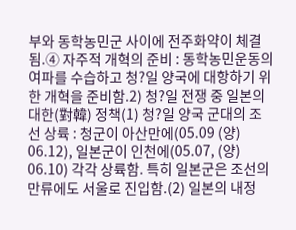부와 동학농민군 사이에 전주화약이 체결됨.④ 자주적 개혁의 준비 : 동학농민운동의 여파를 수습하고 청?일 양국에 대항하기 위한 개혁을 준비함.2) 청?일 전쟁 중 일본의 대한(對韓) 정책(1) 청?일 양국 군대의 조선 상륙 : 청군이 아산만에(05.09 (양) 06.12), 일본군이 인천에(05.07, (양) 06.10) 각각 상륙함. 특히 일본군은 조선의 만류에도 서울로 진입함.(2) 일본의 내정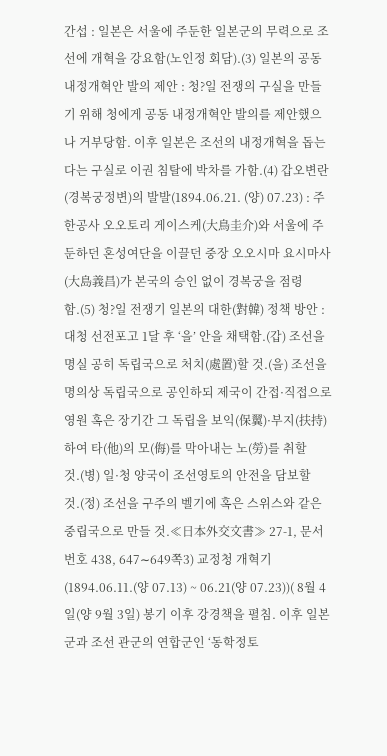간섭 : 일본은 서울에 주둔한 일본군의 무력으로 조선에 개혁을 강요함(노인정 회담).(3) 일본의 공동 내정개혁안 발의 제안 : 청?일 전쟁의 구실을 만들기 위해 청에게 공동 내정개혁안 발의를 제안했으나 거부당함. 이후 일본은 조선의 내정개혁을 돕는다는 구실로 이권 침탈에 박차를 가함.(4) 갑오변란(경복궁정변)의 발발(1894.06.21. (양) 07.23) : 주한공사 오오토리 게이스케(大鳥圭介)와 서울에 주둔하던 혼성여단을 이끌던 중장 오오시마 요시마사(大島義昌)가 본국의 승인 없이 경복궁을 점령함.(5) 청?일 전쟁기 일본의 대한(對韓) 정책 방안 : 대청 선전포고 1달 후 ‘을’ 안을 채택함.(갑) 조선을 명실 공히 독립국으로 처치(處置)할 것.(을) 조선을 명의상 독립국으로 공인하되 제국이 간접·직접으로 영원 혹은 장기간 그 독립을 보익(保翼)·부지(扶持)하여 타(他)의 모(侮)를 막아내는 노(勞)를 취할 것.(병) 일·청 양국이 조선영토의 안전을 담보할 것.(정) 조선을 구주의 벨기에 혹은 스위스와 같은 중립국으로 만들 것.≪日本外交文書≫ 27-1, 문서번호 438, 647∼649쪽3) 교정청 개혁기(1894.06.11.(양 07.13) ~ 06.21(양 07.23))( 8월 4일(양 9월 3일) 봉기 이후 강경책을 펼침. 이후 일본군과 조선 관군의 연합군인 ‘동학정토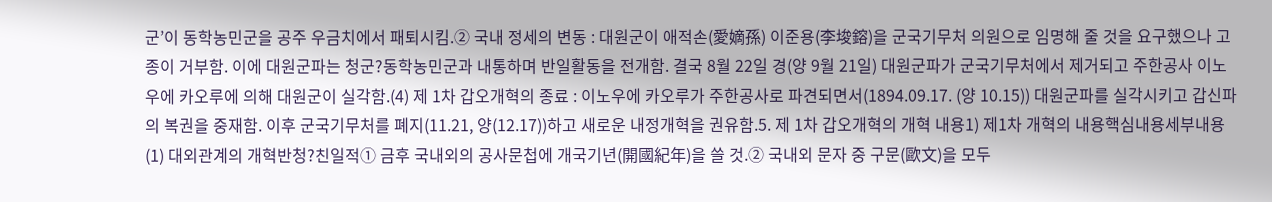군’이 동학농민군을 공주 우금치에서 패퇴시킴.② 국내 정세의 변동 : 대원군이 애적손(愛嫡孫) 이준용(李埈鎔)을 군국기무처 의원으로 임명해 줄 것을 요구했으나 고종이 거부함. 이에 대원군파는 청군?동학농민군과 내통하며 반일활동을 전개함. 결국 8월 22일 경(양 9월 21일) 대원군파가 군국기무처에서 제거되고 주한공사 이노우에 카오루에 의해 대원군이 실각함.(4) 제 1차 갑오개혁의 종료 : 이노우에 카오루가 주한공사로 파견되면서(1894.09.17. (양 10.15)) 대원군파를 실각시키고 갑신파의 복권을 중재함. 이후 군국기무처를 폐지(11.21, 양(12.17))하고 새로운 내정개혁을 권유함.5. 제 1차 갑오개혁의 개혁 내용1) 제1차 개혁의 내용핵심내용세부내용(1) 대외관계의 개혁반청?친일적① 금후 국내외의 공사문첩에 개국기년(開國紀年)을 쓸 것.② 국내외 문자 중 구문(歐文)을 모두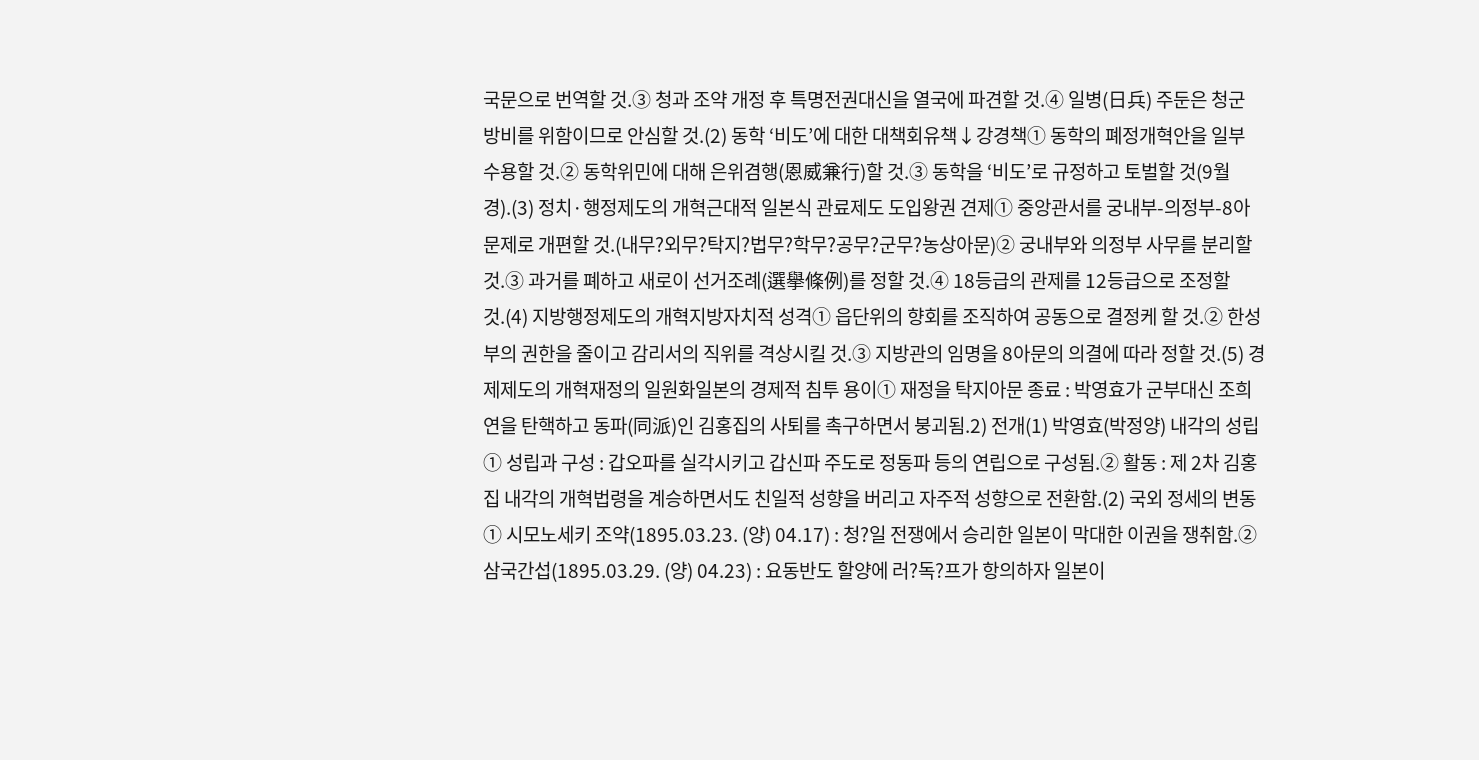국문으로 번역할 것.③ 청과 조약 개정 후 특명전권대신을 열국에 파견할 것.④ 일병(日兵) 주둔은 청군 방비를 위함이므로 안심할 것.(2) 동학 ‘비도’에 대한 대책회유책↓강경책① 동학의 폐정개혁안을 일부 수용할 것.② 동학위민에 대해 은위겸행(恩威兼行)할 것.③ 동학을 ‘비도’로 규정하고 토벌할 것(9월 경).(3) 정치·행정제도의 개혁근대적 일본식 관료제도 도입왕권 견제① 중앙관서를 궁내부-의정부-8아문제로 개편할 것.(내무?외무?탁지?법무?학무?공무?군무?농상아문)② 궁내부와 의정부 사무를 분리할 것.③ 과거를 폐하고 새로이 선거조례(選擧條例)를 정할 것.④ 18등급의 관제를 12등급으로 조정할 것.(4) 지방행정제도의 개혁지방자치적 성격① 읍단위의 향회를 조직하여 공동으로 결정케 할 것.② 한성부의 권한을 줄이고 감리서의 직위를 격상시킬 것.③ 지방관의 임명을 8아문의 의결에 따라 정할 것.(5) 경제제도의 개혁재정의 일원화일본의 경제적 침투 용이① 재정을 탁지아문 종료 : 박영효가 군부대신 조희연을 탄핵하고 동파(同派)인 김홍집의 사퇴를 촉구하면서 붕괴됨.2) 전개(1) 박영효(박정양) 내각의 성립① 성립과 구성 : 갑오파를 실각시키고 갑신파 주도로 정동파 등의 연립으로 구성됨.② 활동 : 제 2차 김홍집 내각의 개혁법령을 계승하면서도 친일적 성향을 버리고 자주적 성향으로 전환함.(2) 국외 정세의 변동① 시모노세키 조약(1895.03.23. (양) 04.17) : 청?일 전쟁에서 승리한 일본이 막대한 이권을 쟁취함.② 삼국간섭(1895.03.29. (양) 04.23) : 요동반도 할양에 러?독?프가 항의하자 일본이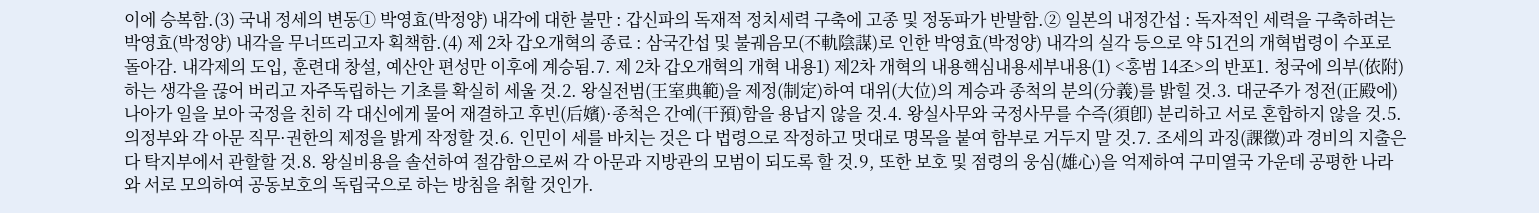이에 승복함.(3) 국내 정세의 변동① 박영효(박정양) 내각에 대한 불만 : 갑신파의 독재적 정치세력 구축에 고종 및 정동파가 반발함.② 일본의 내정간섭 : 독자적인 세력을 구축하려는 박영효(박정양) 내각을 무너뜨리고자 획책함.(4) 제 2차 갑오개혁의 종료 : 삼국간섭 및 불궤음모(不軌陰謀)로 인한 박영효(박정양) 내각의 실각 등으로 약 51건의 개혁법령이 수포로 돌아감. 내각제의 도입, 훈련대 창설, 예산안 편성만 이후에 계승됨.7. 제 2차 갑오개혁의 개혁 내용1) 제2차 개혁의 내용핵심내용세부내용(1) <홍범 14조>의 반포1. 청국에 의부(依附)하는 생각을 끊어 버리고 자주독립하는 기초를 확실히 세울 것.2. 왕실전범(王室典範)을 제정(制定)하여 대위(大位)의 계승과 종척의 분의(分義)를 밝힐 것.3. 대군주가 정전(正殿에) 나아가 일을 보아 국정을 친히 각 대신에게 물어 재결하고 후빈(后嬪)·종척은 간예(干預)함을 용납지 않을 것.4. 왕실사무와 국정사무를 수즉(須卽) 분리하고 서로 혼합하지 않을 것.5. 의정부와 각 아문 직무·권한의 제정을 밝게 작정할 것.6. 인민이 세를 바치는 것은 다 법령으로 작정하고 멋대로 명목을 붙여 함부로 거두지 말 것.7. 조세의 과징(課徵)과 경비의 지출은 다 탁지부에서 관할할 것.8. 왕실비용을 솔선하여 절감함으로써 각 아문과 지방관의 모범이 되도록 할 것.9, 또한 보호 및 점령의 웅심(雄心)을 억제하여 구미열국 가운데 공평한 나라와 서로 모의하여 공동보호의 독립국으로 하는 방침을 취할 것인가.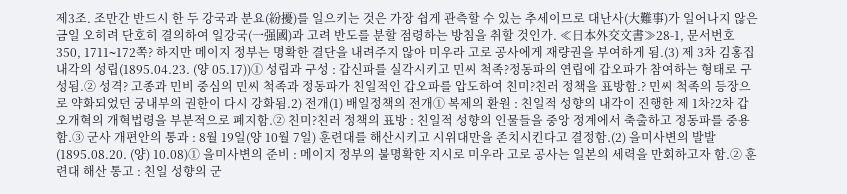제3조. 조만간 반드시 한 두 강국과 분요(紛擾)를 일으키는 것은 가장 쉽게 관측할 수 있는 추세이므로 대난사(大難事)가 일어나지 않은 금일 오히려 단호히 결의하여 일강국(一强國)과 고려 반도를 분할 점령하는 방침을 취할 것인가. ≪日本外交文書≫28-1, 문서번호 350, 1711∼172쪽? 하지만 메이지 정부는 명확한 결단을 내려주지 않아 미우라 고로 공사에게 재량권을 부여하게 됨.(3) 제 3차 김홍집 내각의 성립(1895.04.23. (양 05.17))① 성립과 구성 : 갑신파를 실각시키고 민씨 척족?정동파의 연립에 갑오파가 참여하는 형태로 구성됨.② 성격? 고종과 민비 중심의 민씨 척족과 정동파가 친일적인 갑오파를 압도하여 친미?친러 정책을 표방함.? 민씨 척족의 등장으로 약화되었던 궁내부의 권한이 다시 강화됨.2) 전개(1) 배일정책의 전개① 복제의 환원 : 친일적 성향의 내각이 진행한 제 1차?2차 갑오개혁의 개혁법령을 부분적으로 폐지함.② 친미?친러 정책의 표방 : 친일적 성향의 인물들을 중앙 정계에서 축출하고 정동파를 중용함.③ 군사 개편안의 통과 : 8월 19일(양 10월 7일) 훈련대를 해산시키고 시위대만을 존치시킨다고 결정함.(2) 을미사변의 발발(1895.08.20. (양) 10.08)① 을미사변의 준비 : 메이지 정부의 불명확한 지시로 미우라 고로 공사는 일본의 세력을 만회하고자 함.② 훈련대 해산 통고 : 친일 성향의 군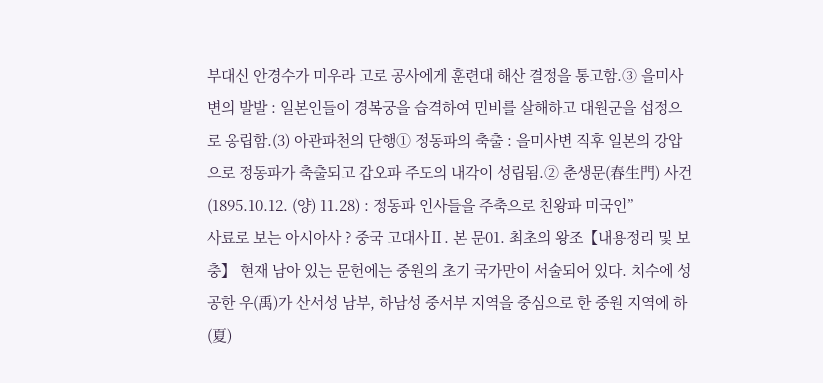부대신 안경수가 미우라 고로 공사에게 훈련대 해산 결정을 통고함.③ 을미사변의 발발 : 일본인들이 경복궁을 습격하여 민비를 살해하고 대원군을 섭정으로 옹립함.(3) 아관파천의 단행① 정동파의 축출 : 을미사변 직후 일본의 강압으로 정동파가 축출되고 갑오파 주도의 내각이 성립됨.② 춘생문(春生門) 사건(1895.10.12. (양) 11.28) : 정동파 인사들을 주축으로 친왕파 미국인”
사료로 보는 아시아사 ? 중국 고대사Ⅱ. 본 문01. 최초의 왕조【내용정리 및 보충】 현재 남아 있는 문헌에는 중원의 초기 국가만이 서술되어 있다. 치수에 성공한 우(禹)가 산서성 남부, 하남성 중서부 지역을 중심으로 한 중원 지역에 하(夏)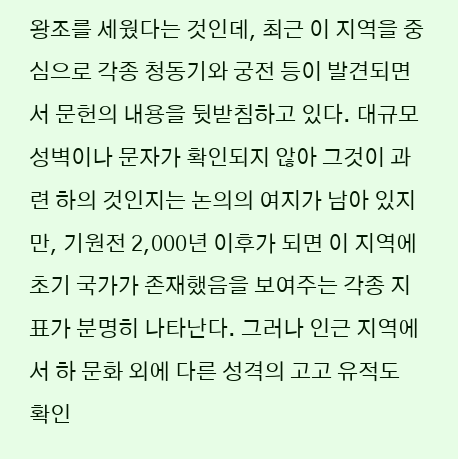왕조를 세웠다는 것인데, 최근 이 지역을 중심으로 각종 청동기와 궁전 등이 발견되면서 문헌의 내용을 뒷받침하고 있다. 대규모 성벽이나 문자가 확인되지 않아 그것이 과련 하의 것인지는 논의의 여지가 남아 있지만, 기원전 2,000년 이후가 되면 이 지역에 초기 국가가 존재했음을 보여주는 각종 지표가 분명히 나타난다. 그러나 인근 지역에서 하 문화 외에 다른 성격의 고고 유적도 확인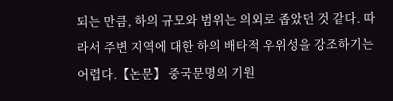되는 만큼, 하의 규모와 범위는 의외로 좁았던 것 같다. 따라서 주변 지역에 대한 하의 배타적 우위성을 강조하기는 어렵다.【논문】 중국문명의 기원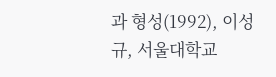과 형성(1992), 이성규, 서울대학교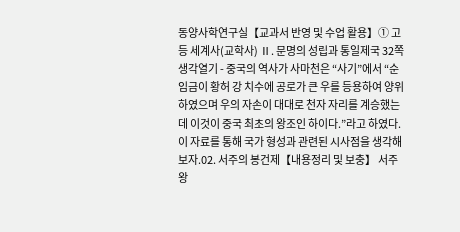동양사학연구실【교과서 반영 및 수업 활용】① 고등 세계사(교학사) Ⅱ. 문명의 성립과 통일제국 32쪽생각열기 - 중국의 역사가 사마천은 “사기”에서 “순 임금이 황허 강 치수에 공로가 큰 우를 등용하여 양위하였으며 우의 자손이 대대로 천자 자리를 계승했는데 이것이 중국 최초의 왕조인 하이다.”라고 하였다. 이 자료를 통해 국가 형성과 관련된 시사점을 생각해 보자.02. 서주의 봉건제【내용정리 및 보충】 서주 왕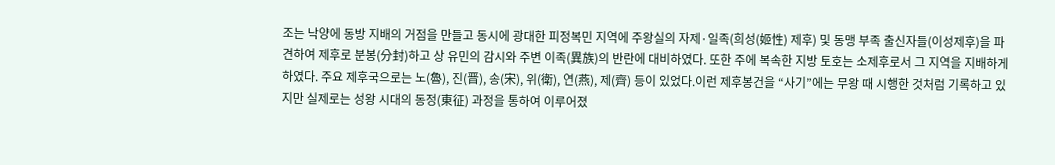조는 낙양에 동방 지배의 거점을 만들고 동시에 광대한 피정복민 지역에 주왕실의 자제·일족(희성(姬性) 제후) 및 동맹 부족 출신자들(이성제후)을 파견하여 제후로 분봉(分封)하고 상 유민의 감시와 주변 이족(異族)의 반란에 대비하였다. 또한 주에 복속한 지방 토호는 소제후로서 그 지역을 지배하게 하였다. 주요 제후국으로는 노(魯), 진(晋), 송(宋), 위(衛), 연(燕), 제(齊) 등이 있었다.이런 제후봉건을 “사기”에는 무왕 때 시행한 것처럼 기록하고 있지만 실제로는 성왕 시대의 동정(東征) 과정을 통하여 이루어졌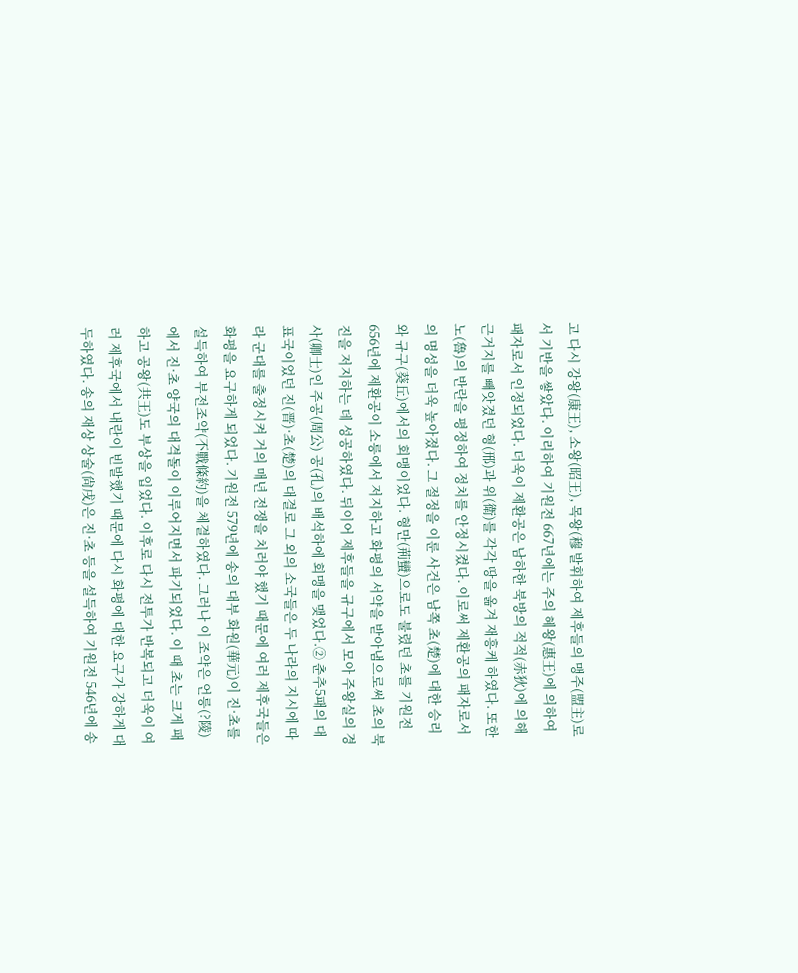고 다시 강왕(康王), 소왕(昭王), 목왕(穆 발휘하여 제후들의 맹주(盟主)로서 기반을 쌓았다. 이리하여 기원전 667년에는 주의 혜왕(惠王)에 의하여 패자로서 인정되었다. 더욱이 제환공은 남하한 북방의 적적(赤狄)에 의해 근거지를 빼앗겼던 형(邢)과 위(衛)를 각각 땅을 옮겨 재흥케 하였다. 또한 노(魯)의 반란을 평정하여 정치를 안정시켰다. 이로써 제환공의 패자로서의 명성을 더욱 높아졌다. 그 절정을 이룬 사건은 남쪽 초(楚)에 대한 승리와 규구(葵丘)에서의 회맹이었다. 형만(荊蠻)으로도 불렸던 초를 기원전 656년에 제환공이 소릉에서 저지하고 화평의 서약을 받아냄으로써 초의 북진을 저지하는 데 성공하였다. 뒤이어 제후들을 규구에서 모아 주왕실의 경사(卿士)인 주공(周公) 공(孔)의 배석하에 회맹을 맺었다.② 춘추5패의 대표국이었던 진(晋)·초(楚)의 대결로 그 외의 소국들은 두 나라의 지시에 따라 군대를 출정시켜 거의 매년 전쟁을 치러야 했기 때문에 여러 제후국들은 화평을 요구하게 되었다. 기원전 579년에 송의 대부 화원(華元)이 진·초를 설득하여 부전조약(不戰條約)을 체결하였다. 그러나 이 조약은 언릉(?陵)에서 진·초 양국의 대격돌이 이루어지면서 파기되었다. 이 때 초는 크게 패하고 공왕(共王)도 부상을 입었다. 이후로 다시 전투가 반복되고 더욱이 여러 제후국에서 내란이 빈발했기 때문에 다시 화평에 대한 요구가 강하게 대두하였다. 송의 재상 상술(尙戌)은 진·초 등을 설득하여 기원전 546년에 송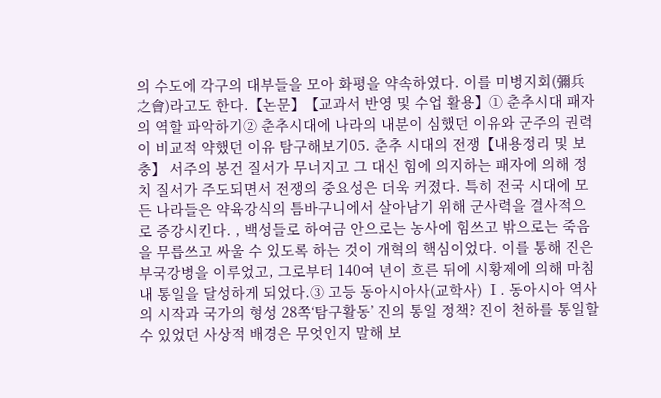의 수도에 각구의 대부들을 모아 화평을 약속하였다. 이를 미병지회(彌兵之會)라고도 한다.【논문】【교과서 반영 및 수업 활용】① 춘추시대 패자의 역할 파악하기② 춘추시대에 나라의 내분이 심했던 이유와 군주의 권력이 비교적 약했던 이유 탐구해보기05. 춘추 시대의 전쟁【내용정리 및 보충】 서주의 봉건 질서가 무너지고 그 대신 힘에 의지하는 패자에 의해 정치 질서가 주도되면서 전쟁의 중요성은 더욱 커졌다. 특히 전국 시대에 모든 나라들은 약육강식의 틈바구니에서 살아남기 위해 군사력을 결사적으로 증강시킨다. , 백성들로 하여금 안으로는 농사에 힘쓰고 밖으로는 죽음을 무릅쓰고 싸울 수 있도록 하는 것이 개혁의 핵심이었다. 이를 통해 진은 부국강병을 이루었고, 그로부터 140여 년이 흐른 뒤에 시황제에 의해 마침내 통일을 달성하게 되었다.③ 고등 동아시아사(교학사) Ⅰ. 동아시아 역사의 시작과 국가의 형성 28쪽‘탐구활동’ 진의 통일 정책? 진이 천하를 통일할 수 있었던 사상적 배경은 무엇인지 말해 보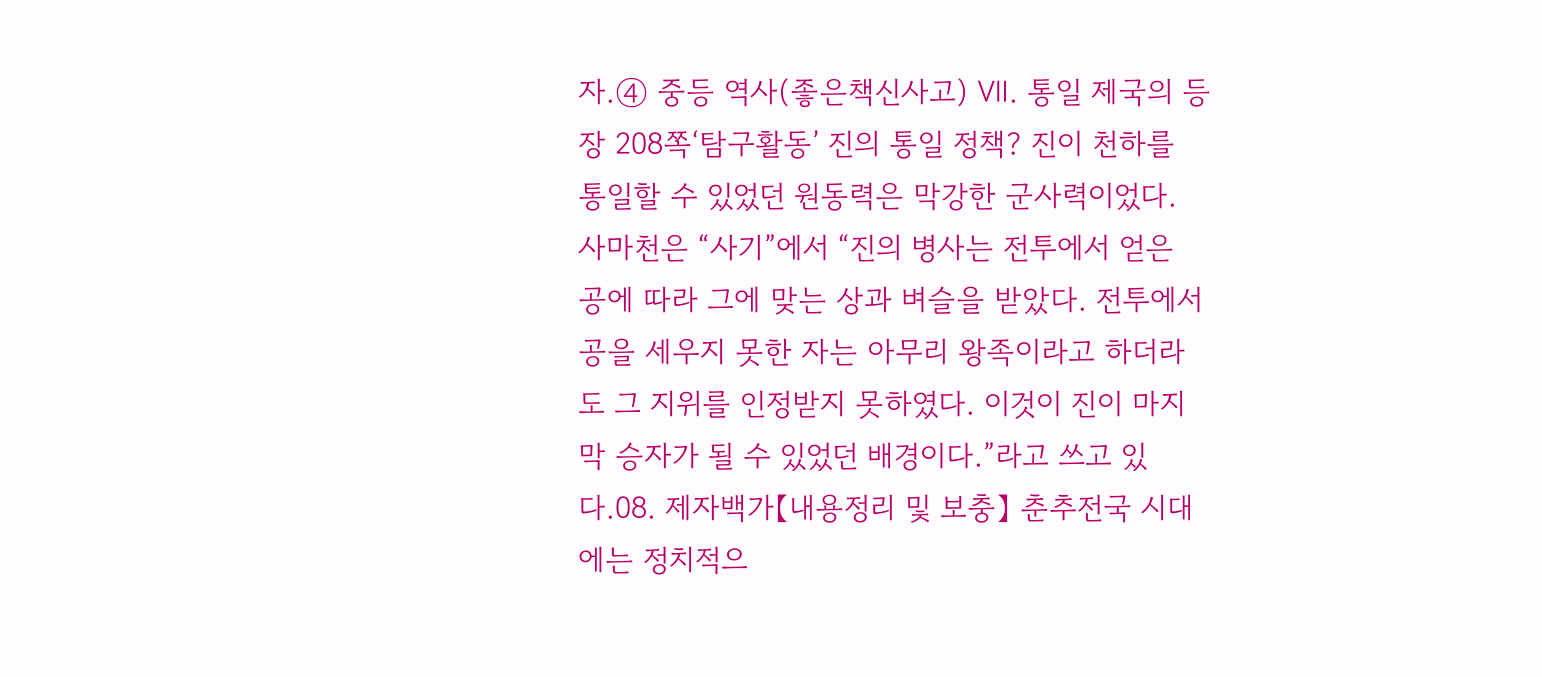자.④ 중등 역사(좋은책신사고) Ⅶ. 통일 제국의 등장 208쪽‘탐구활동’ 진의 통일 정책? 진이 천하를 통일할 수 있었던 원동력은 막강한 군사력이었다. 사마천은 “사기”에서 “진의 병사는 전투에서 얻은 공에 따라 그에 맞는 상과 벼슬을 받았다. 전투에서 공을 세우지 못한 자는 아무리 왕족이라고 하더라도 그 지위를 인정받지 못하였다. 이것이 진이 마지막 승자가 될 수 있었던 배경이다.”라고 쓰고 있다.08. 제자백가【내용정리 및 보충】 춘추전국 시대에는 정치적으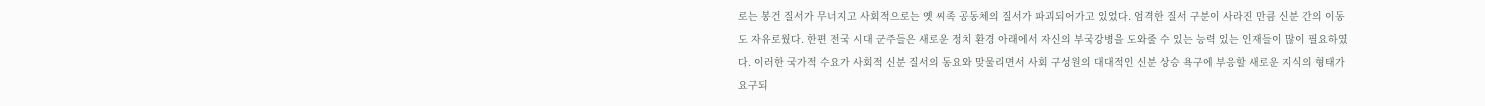로는 봉건 질서가 무너지고 사회적으로는 옛 씨족 공동체의 질서가 파괴되어가고 있었다. 엄격한 질서 구분이 사라진 만큼 신분 간의 이동도 자유로웠다. 한편 전국 시대 군주들은 새로운 정치 환경 아래에서 자신의 부국강병을 도와줄 수 있는 능력 있는 인재들이 많이 필요하였다. 이러한 국가적 수요가 사회적 신분 질서의 동요와 맞물리면서 사회 구성원의 대대적인 신분 상승 욕구에 부응할 새로운 지식의 형태가 요구되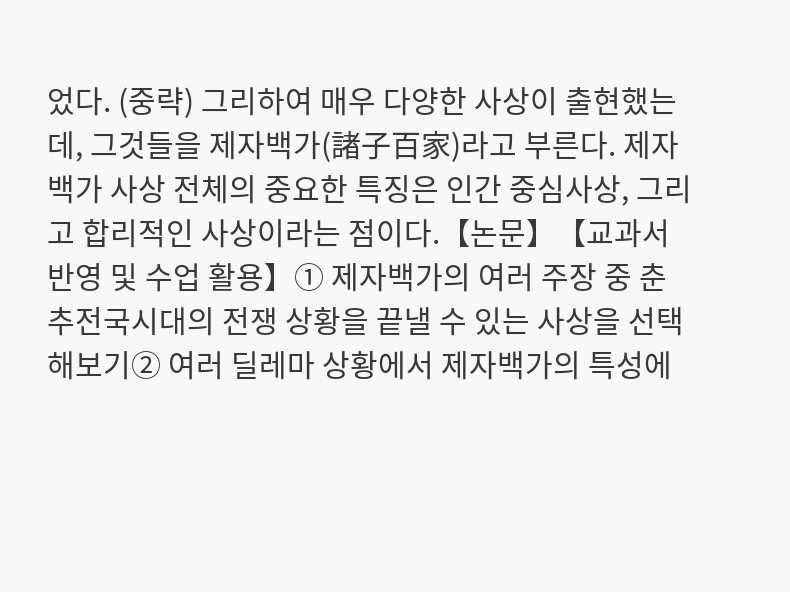었다. (중략) 그리하여 매우 다양한 사상이 출현했는데, 그것들을 제자백가(諸子百家)라고 부른다. 제자백가 사상 전체의 중요한 특징은 인간 중심사상, 그리고 합리적인 사상이라는 점이다.【논문】【교과서 반영 및 수업 활용】① 제자백가의 여러 주장 중 춘추전국시대의 전쟁 상황을 끝낼 수 있는 사상을 선택해보기② 여러 딜레마 상황에서 제자백가의 특성에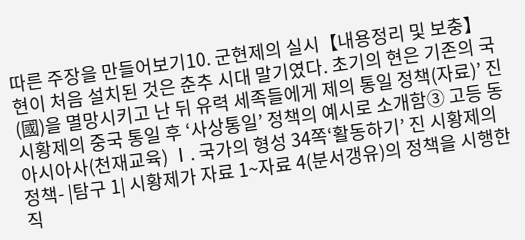따른 주장을 만들어보기10. 군현제의 실시【내용정리 및 보충】 현이 처음 설치된 것은 춘추 시대 말기였다. 초기의 현은 기존의 국(國)을 멸망시키고 난 뒤 유력 세족들에게 제의 통일 정책(자료)’ 진시황제의 중국 통일 후 ‘사상통일’ 정책의 예시로 소개함③ 고등 동아시아사(천재교육) Ⅰ. 국가의 형성 34쪽‘활동하기’ 진 시황제의 정책- |탐구 1| 시황제가 자료 1~자료 4(분서갱유)의 정책을 시행한 직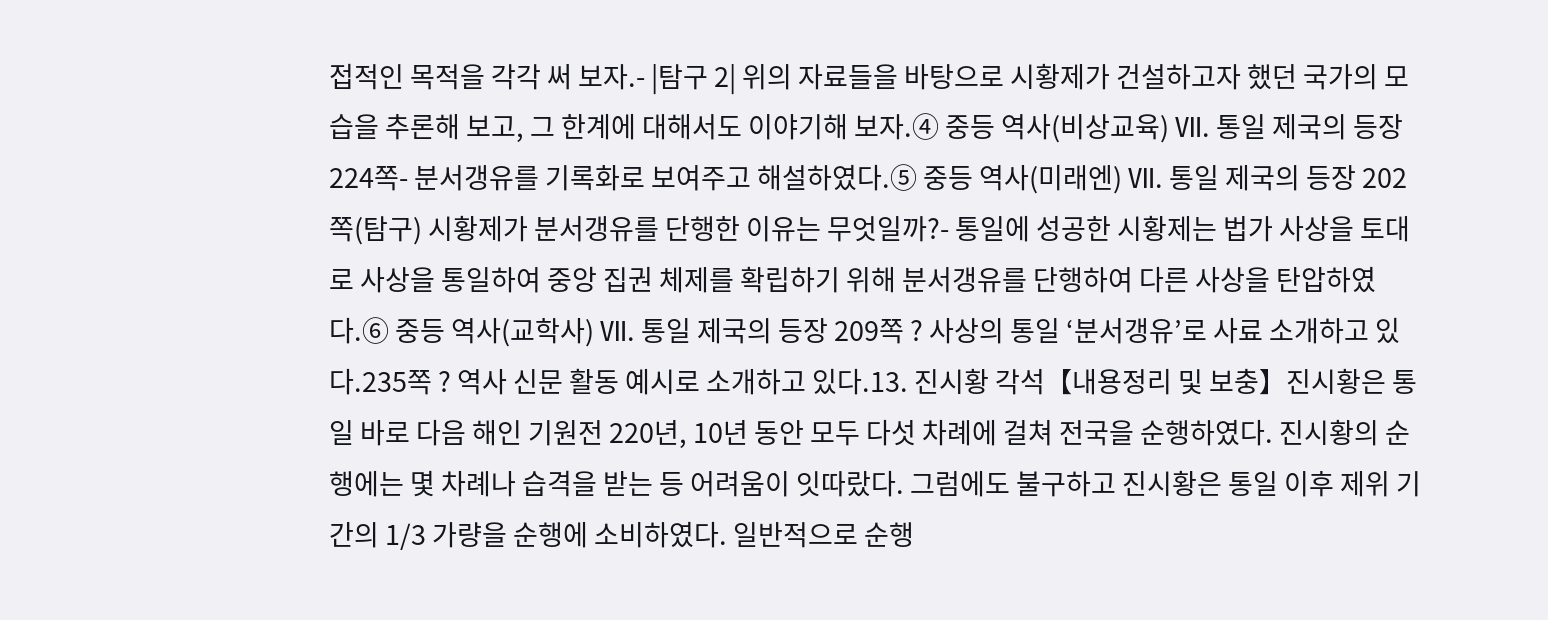접적인 목적을 각각 써 보자.- |탐구 2| 위의 자료들을 바탕으로 시황제가 건설하고자 했던 국가의 모습을 추론해 보고, 그 한계에 대해서도 이야기해 보자.④ 중등 역사(비상교육) Ⅶ. 통일 제국의 등장 224쪽- 분서갱유를 기록화로 보여주고 해설하였다.⑤ 중등 역사(미래엔) Ⅶ. 통일 제국의 등장 202쪽(탐구) 시황제가 분서갱유를 단행한 이유는 무엇일까?- 통일에 성공한 시황제는 법가 사상을 토대로 사상을 통일하여 중앙 집권 체제를 확립하기 위해 분서갱유를 단행하여 다른 사상을 탄압하였다.⑥ 중등 역사(교학사) Ⅶ. 통일 제국의 등장 209쪽 ? 사상의 통일 ‘분서갱유’로 사료 소개하고 있다.235쪽 ? 역사 신문 활동 예시로 소개하고 있다.13. 진시황 각석【내용정리 및 보충】진시황은 통일 바로 다음 해인 기원전 220년, 10년 동안 모두 다섯 차례에 걸쳐 전국을 순행하였다. 진시황의 순행에는 몇 차례나 습격을 받는 등 어려움이 잇따랐다. 그럼에도 불구하고 진시황은 통일 이후 제위 기간의 1/3 가량을 순행에 소비하였다. 일반적으로 순행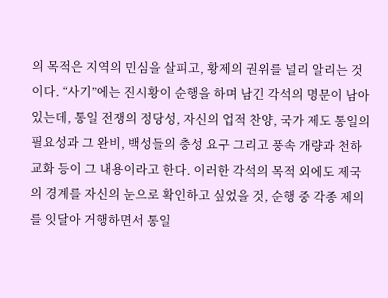의 목적은 지역의 민심을 살피고, 황제의 권위를 널리 알리는 것이다. “사기”에는 진시황이 순행을 하며 남긴 각석의 명문이 남아 있는데, 통일 전쟁의 정당성, 자신의 업적 찬양, 국가 제도 통일의 필요성과 그 완비, 백성들의 충성 요구 그리고 풍속 개량과 천하 교화 등이 그 내용이라고 한다. 이러한 각석의 목적 외에도 제국의 경계를 자신의 눈으로 확인하고 싶었을 것, 순행 중 각종 제의를 잇달아 거행하면서 통일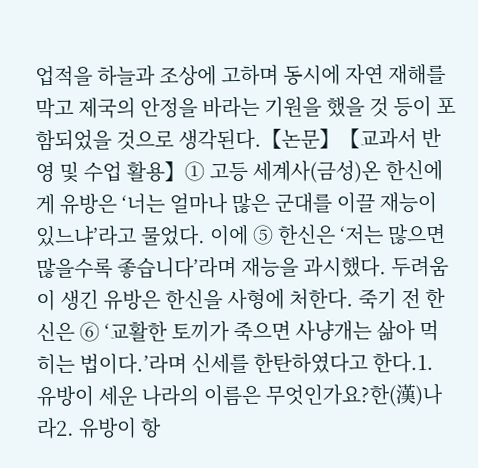업적을 하늘과 조상에 고하며 동시에 자연 재해를 막고 제국의 안정을 바라는 기원을 했을 것 등이 포함되었을 것으로 생각된다.【논문】【교과서 반영 및 수업 활용】① 고등 세계사(금성)온 한신에게 유방은 ‘너는 얼마나 많은 군대를 이끌 재능이 있느냐’라고 물었다. 이에 ⑤ 한신은 ‘저는 많으면 많을수록 좋습니다’라며 재능을 과시했다. 두려움이 생긴 유방은 한신을 사형에 처한다. 죽기 전 한신은 ⑥ ‘교활한 토끼가 죽으면 사냥개는 삶아 먹히는 법이다.’라며 신세를 한탄하였다고 한다.1. 유방이 세운 나라의 이름은 무엇인가요?한(漢)나라2. 유방이 항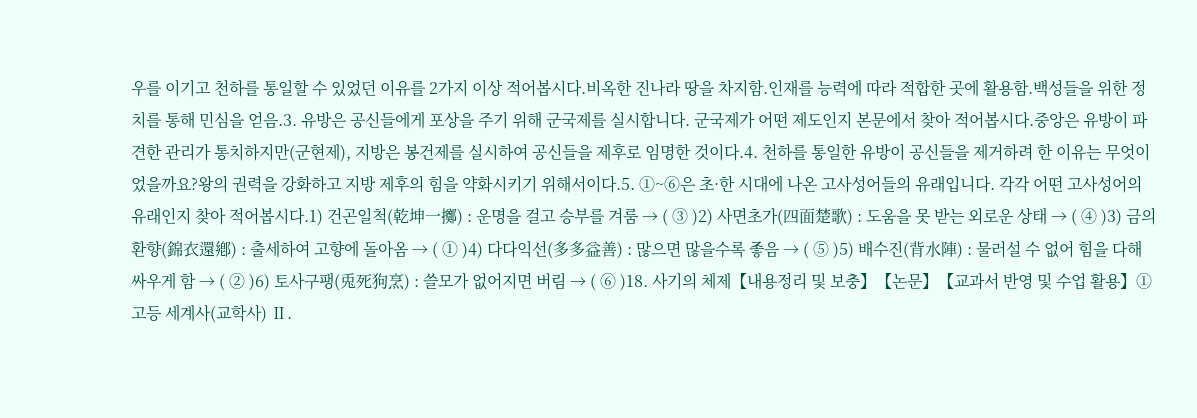우를 이기고 천하를 통일할 수 있었던 이유를 2가지 이상 적어봅시다.비옥한 진나라 땅을 차지함.인재를 능력에 따라 적합한 곳에 활용함.백성들을 위한 정치를 통해 민심을 얻음.3. 유방은 공신들에게 포상을 주기 위해 군국제를 실시합니다. 군국제가 어떤 제도인지 본문에서 찾아 적어봅시다.중앙은 유방이 파견한 관리가 통치하지만(군현제), 지방은 봉건제를 실시하여 공신들을 제후로 임명한 것이다.4. 천하를 통일한 유방이 공신들을 제거하려 한 이유는 무엇이었을까요?왕의 권력을 강화하고 지방 제후의 힘을 약화시키기 위해서이다.5. ①~⑥은 초·한 시대에 나온 고사성어들의 유래입니다. 각각 어떤 고사성어의 유래인지 찾아 적어봅시다.1) 건곤일척(乾坤一擲) : 운명을 걸고 승부를 겨룸 → ( ③ )2) 사면초가(四面楚歌) : 도움을 못 받는 외로운 상태 → ( ④ )3) 금의환향(錦衣還鄕) : 출세하여 고향에 돌아옴 → ( ① )4) 다다익선(多多益善) : 많으면 많을수록 좋음 → ( ⑤ )5) 배수진(背水陣) : 물러설 수 없어 힘을 다해 싸우게 함 → ( ② )6) 토사구팽(兎死狗烹) : 쓸모가 없어지면 버림 → ( ⑥ )18. 사기의 체제【내용정리 및 보충】【논문】【교과서 반영 및 수업 활용】① 고등 세계사(교학사) Ⅱ.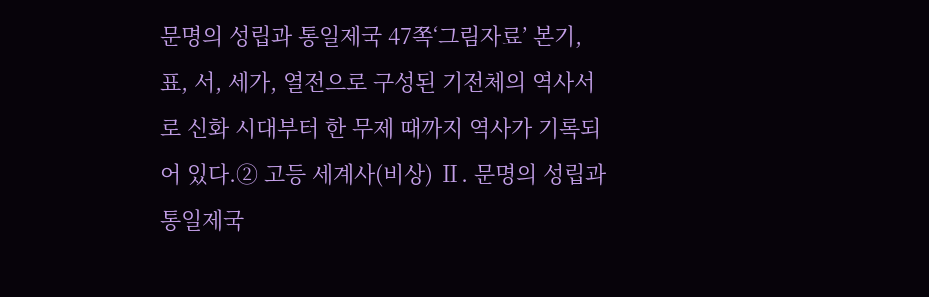문명의 성립과 통일제국 47쪽‘그림자료’ 본기, 표, 서, 세가, 열전으로 구성된 기전체의 역사서로 신화 시대부터 한 무제 때까지 역사가 기록되어 있다.② 고등 세계사(비상) Ⅱ. 문명의 성립과 통일제국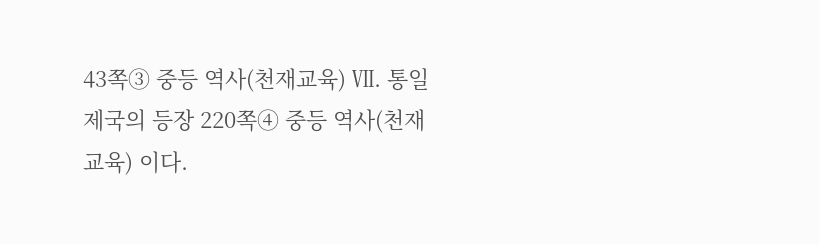43쪽③ 중등 역사(천재교육) Ⅶ. 통일 제국의 등장 220쪽④ 중등 역사(천재교육) 이다.